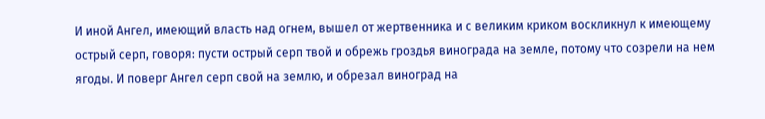И иной Ангел, имеющий власть над огнем, вышел от жертвенника и с великим криком воскликнул к имеющему острый серп, говоря: пусти острый серп твой и обрежь гроздья винограда на земле, потому что созрели на нем ягоды. И поверг Ангел серп свой на землю, и обрезал виноград на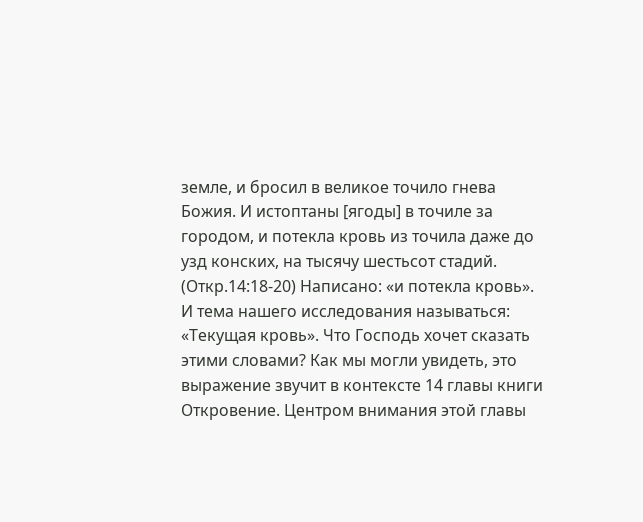земле, и бросил в великое точило гнева Божия. И истоптаны [ягоды] в точиле за городом, и потекла кровь из точила даже до узд конских, на тысячу шестьсот стадий. (Откр.14:18-20) Написано: «и потекла кровь». И тема нашего исследования называться: «Текущая кровь». Что Господь хочет сказать этими словами? Как мы могли увидеть, это выражение звучит в контексте 14 главы книги Откровение. Центром внимания этой главы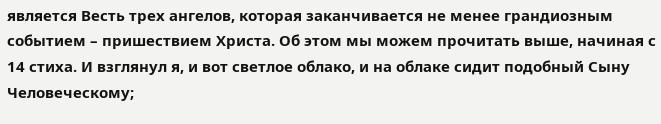является Весть трех ангелов, которая заканчивается не менее грандиозным событием – пришествием Христа. Об этом мы можем прочитать выше, начиная с 14 стиха. И взглянул я, и вот светлое облако, и на облаке сидит подобный Сыну Человеческому;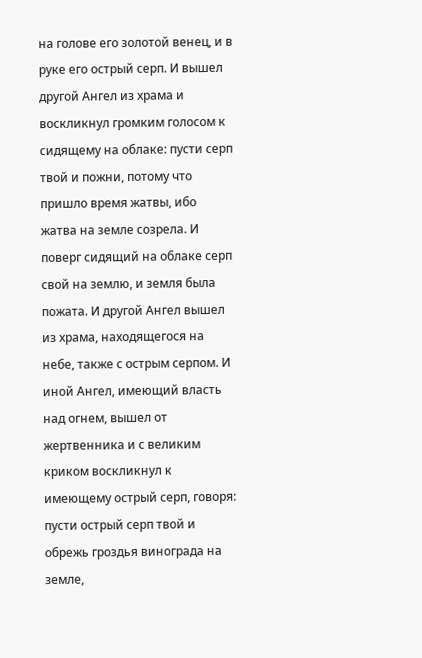на голове его золотой венец, и в руке его острый серп. И вышел другой Ангел из храма и воскликнул громким голосом к сидящему на облаке: пусти серп твой и пожни, потому что пришло время жатвы, ибо жатва на земле созрела. И поверг сидящий на облаке серп свой на землю, и земля была пожата. И другой Ангел вышел из храма, находящегося на небе, также с острым серпом. И иной Ангел, имеющий власть над огнем, вышел от жертвенника и с великим криком воскликнул к имеющему острый серп, говоря: пусти острый серп твой и обрежь гроздья винограда на земле,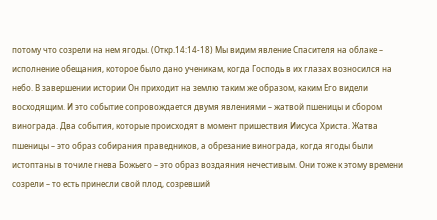потому что созрели на нем ягоды. (Откр.14:14-18) Мы видим явление Спасителя на облаке – исполнение обещания, которое было дано ученикам, когда Господь в их глазах возносился на небо. В завершении истории Он приходит на землю таким же образом, каким Его видели восходящим. И это событие сопровождается двумя явлениями – жатвой пшеницы и сбором винограда. Два события, которые происходят в момент пришествия Иисуса Христа. Жатва пшеницы – это образ собирания праведников, а обрезание винограда, когда ягоды были истоптаны в точиле гнева Божьего – это образ воздаяния нечестивым. Они тоже к этому времени созрели – то есть принесли свой плод, созревший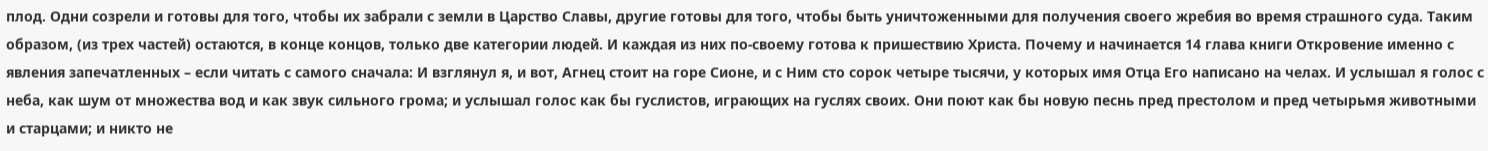плод. Одни созрели и готовы для того, чтобы их забрали с земли в Царство Славы, другие готовы для того, чтобы быть уничтоженными для получения своего жребия во время страшного суда. Таким образом, (из трех частей) остаются, в конце концов, только две категории людей. И каждая из них по-своему готова к пришествию Христа. Почему и начинается 14 глава книги Откровение именно с явления запечатленных – если читать с самого сначала: И взглянул я, и вот, Агнец стоит на горе Сионе, и с Ним сто сорок четыре тысячи, у которых имя Отца Его написано на челах. И услышал я голос с неба, как шум от множества вод и как звук сильного грома; и услышал голос как бы гуслистов, играющих на гуслях своих. Они поют как бы новую песнь пред престолом и пред четырьмя животными и старцами; и никто не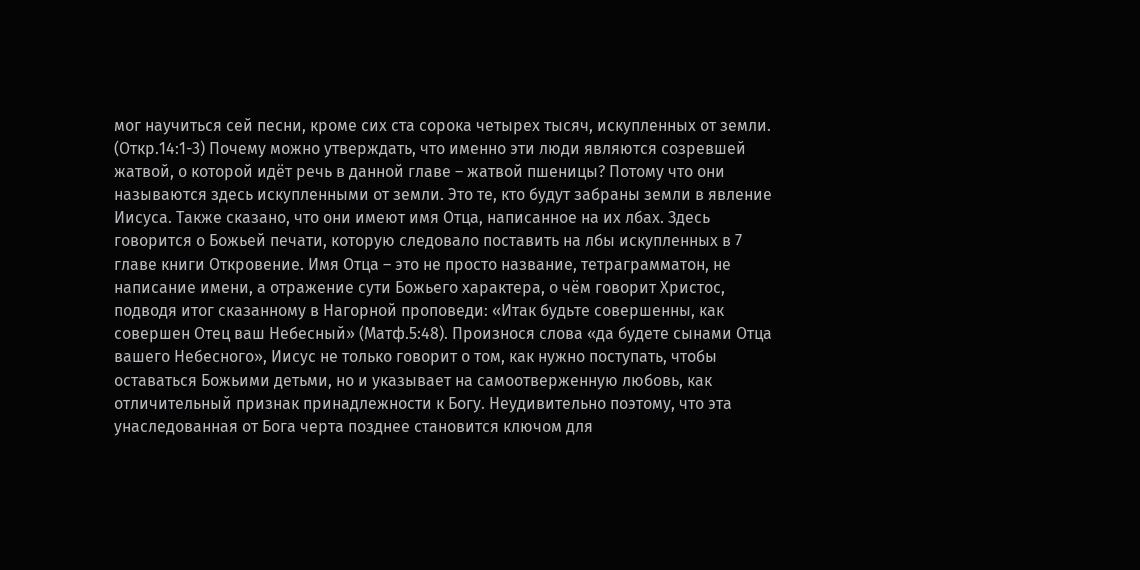мог научиться сей песни, кроме сих ста сорока четырех тысяч, искупленных от земли. (Откр.14:1-3) Почему можно утверждать, что именно эти люди являются созревшей жатвой, о которой идёт речь в данной главе – жатвой пшеницы? Потому что они называются здесь искупленными от земли. Это те, кто будут забраны земли в явление Иисуса. Также сказано, что они имеют имя Отца, написанное на их лбах. Здесь говорится о Божьей печати, которую следовало поставить на лбы искупленных в 7 главе книги Откровение. Имя Отца – это не просто название, тетраграмматон, не написание имени, а отражение сути Божьего характера, о чём говорит Христос, подводя итог сказанному в Нагорной проповеди: «Итак будьте совершенны, как совершен Отец ваш Небесный» (Матф.5:48). Произнося слова «да будете сынами Отца вашего Небесного», Иисус не только говорит о том, как нужно поступать, чтобы оставаться Божьими детьми, но и указывает на самоотверженную любовь, как отличительный признак принадлежности к Богу. Неудивительно поэтому, что эта унаследованная от Бога черта позднее становится ключом для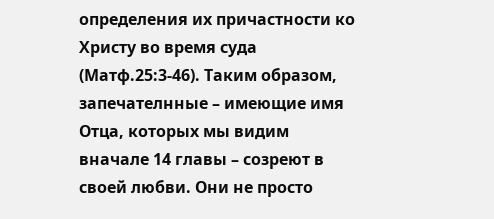определения их причастности ко Христу во время суда (Матф.25:3-46). Таким образом, запечателнные – имеющие имя Отца, которых мы видим вначале 14 главы – созреют в своей любви. Они не просто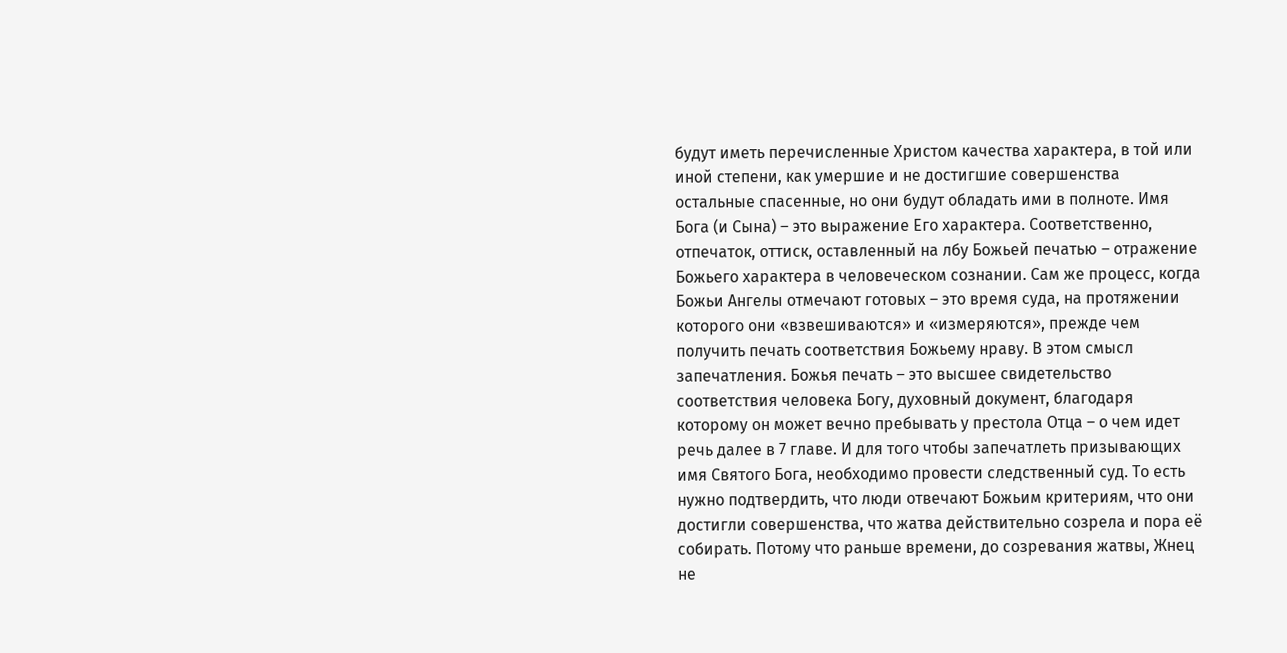будут иметь перечисленные Христом качества характера, в той или иной степени, как умершие и не достигшие совершенства остальные спасенные, но они будут обладать ими в полноте. Имя Бога (и Сына) – это выражение Его характера. Соответственно, отпечаток, оттиск, оставленный на лбу Божьей печатью – отражение Божьего характера в человеческом сознании. Сам же процесс, когда Божьи Ангелы отмечают готовых – это время суда, на протяжении которого они «взвешиваются» и «измеряются», прежде чем получить печать соответствия Божьему нраву. В этом смысл запечатления. Божья печать – это высшее свидетельство соответствия человека Богу, духовный документ, благодаря которому он может вечно пребывать у престола Отца – о чем идет речь далее в 7 главе. И для того чтобы запечатлеть призывающих имя Святого Бога, необходимо провести следственный суд. То есть нужно подтвердить, что люди отвечают Божьим критериям, что они достигли совершенства, что жатва действительно созрела и пора её собирать. Потому что раньше времени, до созревания жатвы, Жнец не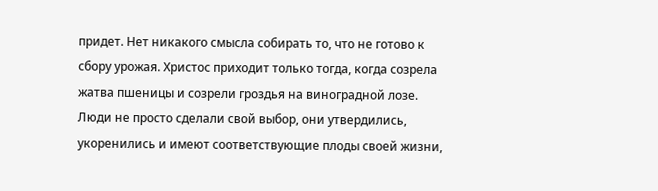придет. Нет никакого смысла собирать то, что не готово к сбору урожая. Христос приходит только тогда, когда созрела жатва пшеницы и созрели гроздья на виноградной лозе. Люди не просто сделали свой выбор, они утвердились, укоренились и имеют соответствующие плоды своей жизни,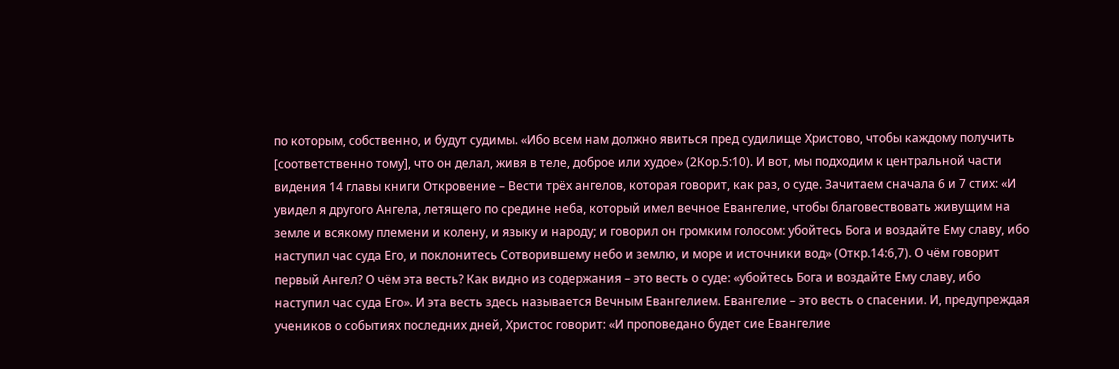по которым, собственно, и будут судимы. «Ибо всем нам должно явиться пред судилище Христово, чтобы каждому получить [соответственно тому], что он делал, живя в теле, доброе или худое» (2Кор.5:10). И вот, мы подходим к центральной части видения 14 главы книги Откровение – Вести трёх ангелов, которая говорит, как раз, о суде. Зачитаем сначала 6 и 7 стих: «И увидел я другого Ангела, летящего по средине неба, который имел вечное Евангелие, чтобы благовествовать живущим на земле и всякому племени и колену, и языку и народу; и говорил он громким голосом: убойтесь Бога и воздайте Ему славу, ибо наступил час суда Его, и поклонитесь Сотворившему небо и землю, и море и источники вод» (Откр.14:6,7). О чём говорит первый Ангел? О чём эта весть? Как видно из содержания – это весть о суде: «убойтесь Бога и воздайте Ему славу, ибо наступил час суда Его». И эта весть здесь называется Вечным Евангелием. Евангелие – это весть о спасении. И, предупреждая учеников о событиях последних дней, Христос говорит: «И проповедано будет сие Евангелие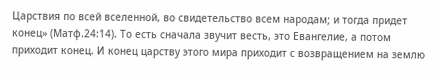Царствия по всей вселенной, во свидетельство всем народам; и тогда придет конец» (Матф.24:14). То есть сначала звучит весть, это Евангелие, а потом приходит конец. И конец царству этого мира приходит с возвращением на землю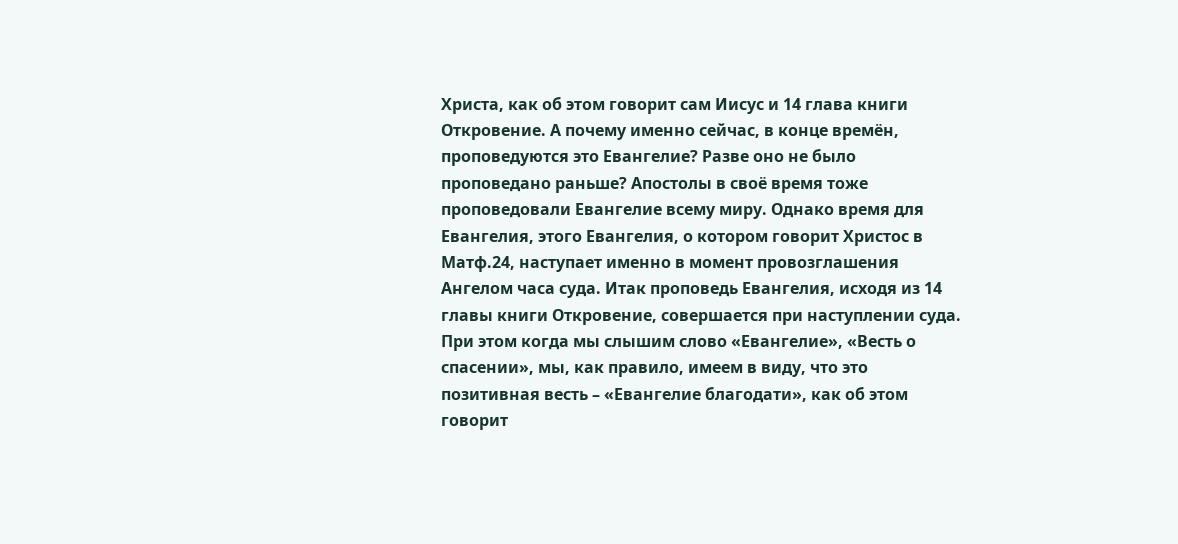Христа, как об этом говорит сам Иисус и 14 глава книги Откровение. А почему именно сейчас, в конце времён, проповедуются это Евангелие? Разве оно не было проповедано раньше? Апостолы в своё время тоже проповедовали Евангелие всему миру. Однако время для Евангелия, этого Евангелия, о котором говорит Христос в Матф.24, наступает именно в момент провозглашения Ангелом часа суда. Итак проповедь Евангелия, исходя из 14 главы книги Откровение, совершается при наступлении суда. При этом когда мы слышим слово «Евангелие», «Весть о спасении», мы, как правило, имеем в виду, что это позитивная весть – «Евангелие благодати», как об этом говорит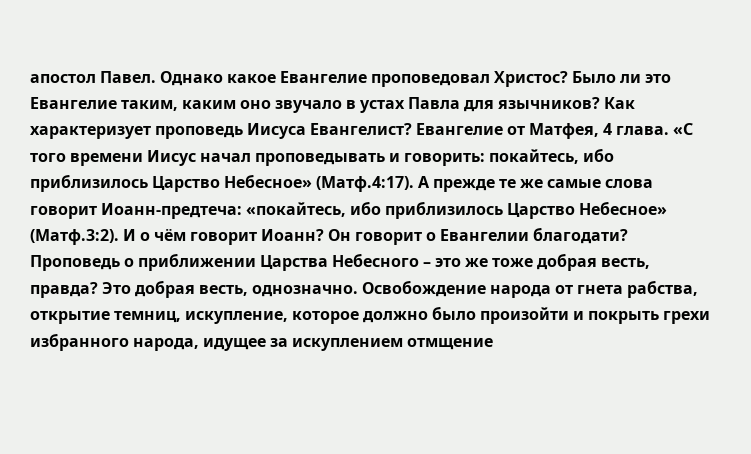апостол Павел. Однако какое Евангелие проповедовал Христос? Было ли это Евангелие таким, каким оно звучало в устах Павла для язычников? Как характеризует проповедь Иисуса Евангелист? Евангелие от Матфея, 4 глава. «С того времени Иисус начал проповедывать и говорить: покайтесь, ибо приблизилось Царство Небесное» (Матф.4:17). А прежде те же самые слова говорит Иоанн-предтеча: «покайтесь, ибо приблизилось Царство Небесное» (Матф.3:2). И о чём говорит Иоанн? Он говорит о Евангелии благодати? Проповедь о приближении Царства Небесного – это же тоже добрая весть, правда? Это добрая весть, однозначно. Освобождение народа от гнета рабства, открытие темниц, искупление, которое должно было произойти и покрыть грехи избранного народа, идущее за искуплением отмщение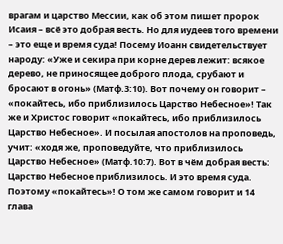врагам и царство Мессии, как об этом пишет пророк Исаия – всё это добрая весть. Но для иудеев того времени – это еще и время суда! Посему Иоанн свидетельствует народу: «Уже и секира при корне дерев лежит: всякое дерево, не приносящее доброго плода, срубают и бросают в огонь» (Матф.3:10). Вот почему он говорит – «покайтесь, ибо приблизилось Царство Небесное»! Так же и Христос говорит «покайтесь, ибо приблизилось Царство Небесное». И посылая апостолов на проповедь, учит: «ходя же, проповедуйте, что приблизилось Царство Небесное» (Матф.10:7). Вот в чём добрая весть: Царство Небесное приблизилось. И это время суда. Поэтому «покайтесь»! О том же самом говорит и 14 глава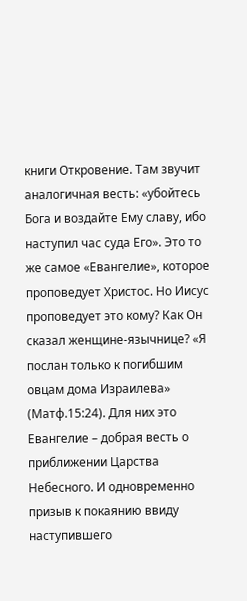книги Откровение. Там звучит аналогичная весть: «убойтесь Бога и воздайте Ему славу, ибо наступил час суда Его». Это то же самое «Евангелие», которое проповедует Христос. Но Иисус проповедует это кому? Как Он сказал женщине-язычнице? «Я послан только к погибшим овцам дома Израилева» (Матф.15:24). Для них это Евангелие – добрая весть о приближении Царства Небесного. И одновременно призыв к покаянию ввиду наступившего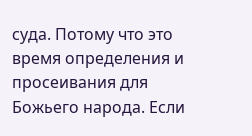суда. Потому что это время определения и просеивания для Божьего народа. Если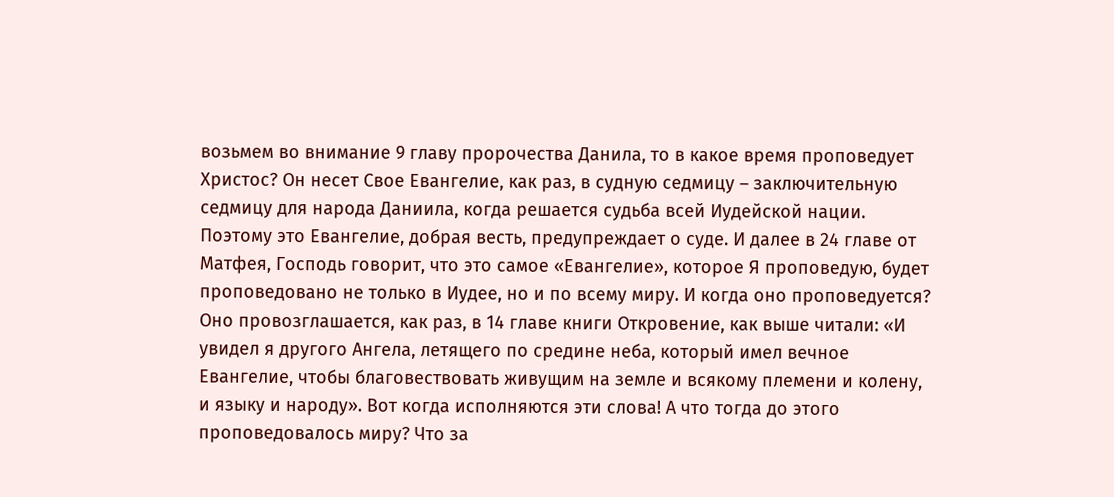возьмем во внимание 9 главу пророчества Данила, то в какое время проповедует Христос? Он несет Свое Евангелие, как раз, в судную седмицу – заключительную седмицу для народа Даниила, когда решается судьба всей Иудейской нации. Поэтому это Евангелие, добрая весть, предупреждает о суде. И далее в 24 главе от Матфея, Господь говорит, что это самое «Евангелие», которое Я проповедую, будет проповедовано не только в Иудее, но и по всему миру. И когда оно проповедуется? Оно провозглашается, как раз, в 14 главе книги Откровение, как выше читали: «И увидел я другого Ангела, летящего по средине неба, который имел вечное Евангелие, чтобы благовествовать живущим на земле и всякому племени и колену, и языку и народу». Вот когда исполняются эти слова! А что тогда до этого проповедовалось миру? Что за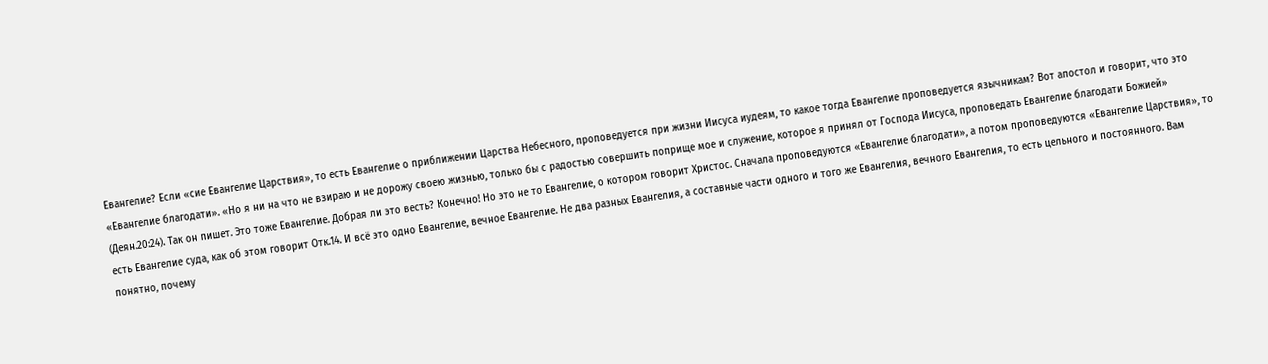Евангелие? Если «сие Евангелие Царствия», то есть Евангелие о приближении Царства Небесного, проповедуется при жизни Иисуса иудеям, то какое тогда Евангелие проповедуется язычникам? Вот апостол и говорит, что это «Евангелие благодати». «Но я ни на что не взираю и не дорожу своею жизнью, только бы с радостью совершить поприще мое и служение, которое я принял от Господа Иисуса, проповедать Евангелие благодати Божией» (Деян.20:24). Так он пишет. Это тоже Евангелие. Добрая ли это весть? Конечно! Но это не то Евангелие, о котором говорит Христос. Сначала проповедуются «Евангелие благодати», а потом проповедуются «Евангелие Царствия», то есть Евангелие суда, как об этом говорит Отк.14. И всё это одно Евангелие, вечное Евангелие. Не два разных Евангелия, а составные части одного и того же Евангелия, вечного Евангелия, то есть цельного и постоянного. Вам понятно, почему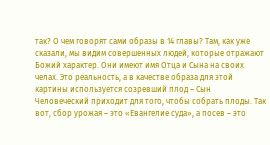так? О чем говорят сами образы в 14 главы? Там, как уже сказали, мы видим совершенных людей, которые отражают Божий характер. Они имеют имя Отца и Сына на своих челах. Это реальность, а в качестве образа для этой картины используется созревший плод – Сын Человеческий приходит для того, чтобы собрать плоды. Так вот, сбор урожая – это «Евангелие суда», а посев – это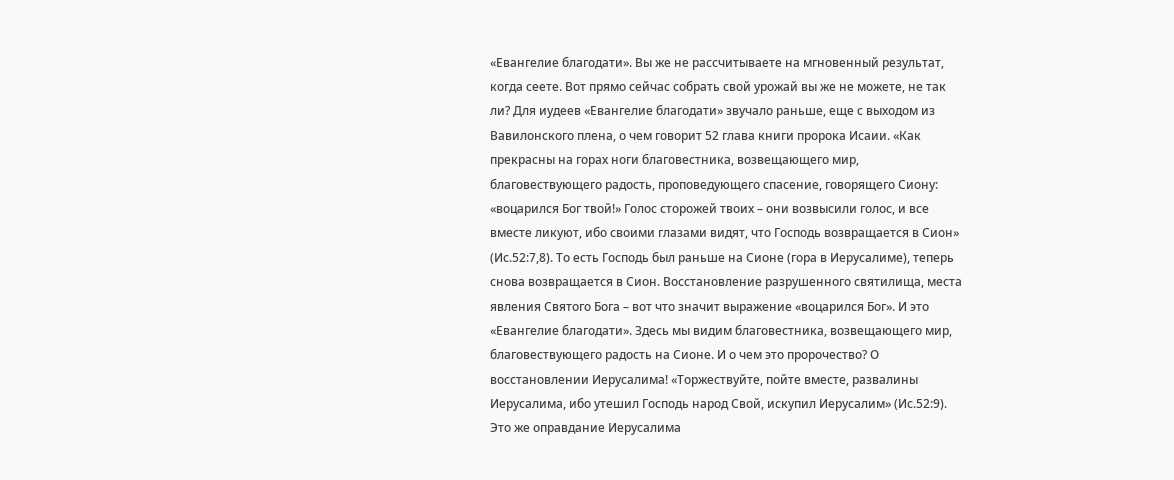«Евангелие благодати». Вы же не рассчитываете на мгновенный результат, когда сеете. Вот прямо сейчас собрать свой урожай вы же не можете, не так ли? Для иудеев «Евангелие благодати» звучало раньше, еще с выходом из Вавилонского плена, о чем говорит 52 глава книги пророка Исаии. «Как прекрасны на горах ноги благовестника, возвещающего мир, благовествующего радость, проповедующего спасение, говорящего Сиону: «воцарился Бог твой!» Голос сторожей твоих – они возвысили голос, и все вместе ликуют, ибо своими глазами видят, что Господь возвращается в Сион» (Ис.52:7,8). То есть Господь был раньше на Сионе (гора в Иерусалиме), теперь снова возвращается в Сион. Восстановление разрушенного святилища, места явления Святого Бога – вот что значит выражение «воцарился Бог». И это «Евангелие благодати». Здесь мы видим благовестника, возвещающего мир, благовествующего радость на Сионе. И о чем это пророчество? О восстановлении Иерусалима! «Торжествуйте, пойте вместе, развалины Иерусалима, ибо утешил Господь народ Свой, искупил Иерусалим» (Ис.52:9). Это же оправдание Иерусалима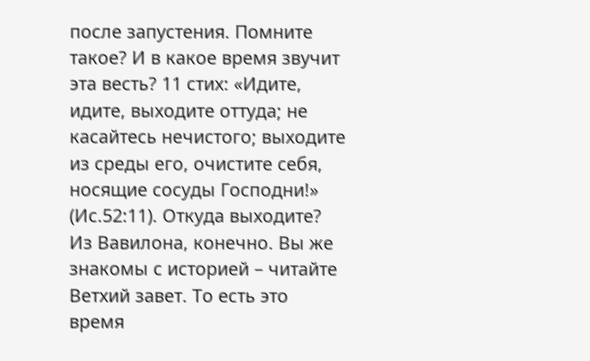после запустения. Помните такое? И в какое время звучит эта весть? 11 стих: «Идите, идите, выходите оттуда; не касайтесь нечистого; выходите из среды его, очистите себя, носящие сосуды Господни!» (Ис.52:11). Откуда выходите? Из Вавилона, конечно. Вы же знакомы с историей – читайте Ветхий завет. То есть это время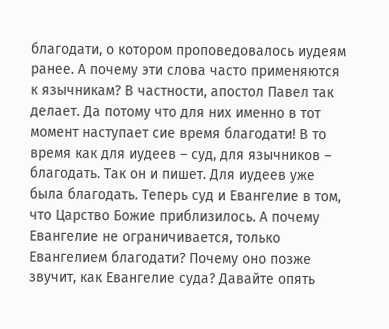благодати, о котором проповедовалось иудеям ранее. А почему эти слова часто применяются к язычникам? В частности, апостол Павел так делает. Да потому что для них именно в тот момент наступает сие время благодати! В то время как для иудеев – суд, для язычников – благодать. Так он и пишет. Для иудеев уже была благодать. Теперь суд и Евангелие в том, что Царство Божие приблизилось. А почему Евангелие не ограничивается, только Евангелием благодати? Почему оно позже звучит, как Евангелие суда? Давайте опять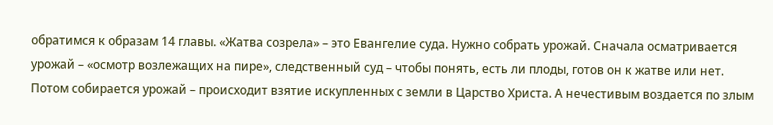обратимся к образам 14 главы. «Жатва созрела» – это Евангелие суда. Нужно собрать урожай. Сначала осматривается урожай – «осмотр возлежащих на пире», следственный суд – чтобы понять, есть ли плоды, готов он к жатве или нет. Потом собирается урожай – происходит взятие искупленных с земли в Царство Христа. А нечестивым воздается по злым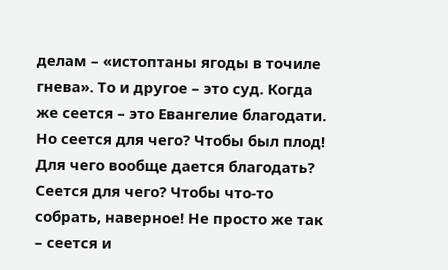делам – «истоптаны ягоды в точиле гнева». То и другое – это суд. Когда же сеется – это Евангелие благодати. Но сеется для чего? Чтобы был плод! Для чего вообще дается благодать? Сеется для чего? Чтобы что-то собрать, наверное! Не просто же так – сеется и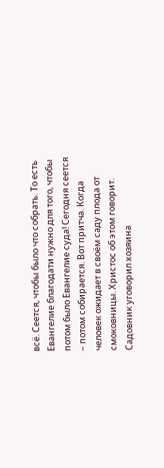всё. Сеется, чтобы было что собрать. То есть Евангелие благодати нужно для того, чтобы потом было Евангелие суда! Сегодня сеется – потом собирается. Вот притча. Когда человек ожидает в своём саду плода от смоковницы. Христос об этом говорит. Садовник уговорил хозяина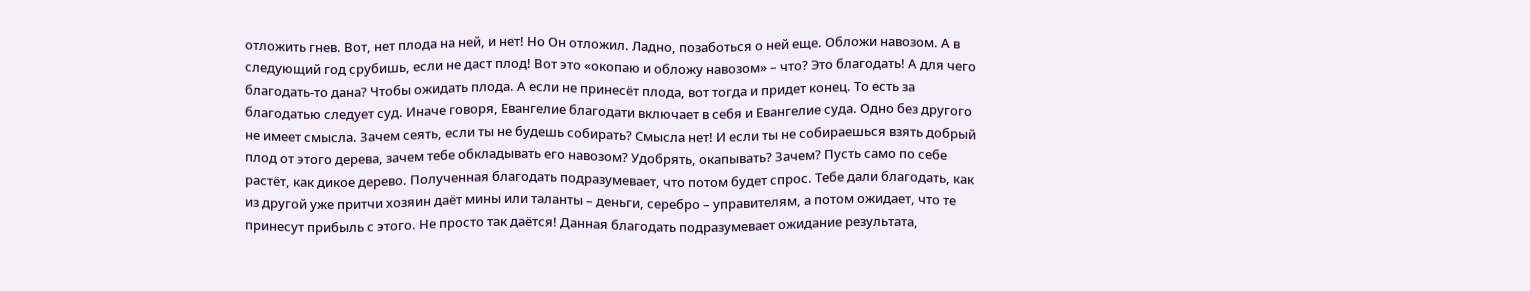отложить гнев. Вот, нет плода на ней, и нет! Но Он отложил. Ладно, позаботься о ней еще. Обложи навозом. А в следующий год срубишь, если не даст плод! Вот это «окопаю и обложу навозом» – что? Это благодать! А для чего благодать-то дана? Чтобы ожидать плода. А если не принесёт плода, вот тогда и придет конец. То есть за благодатью следует суд. Иначе говоря, Евангелие благодати включает в себя и Евангелие суда. Одно без другого не имеет смысла. Зачем сеять, если ты не будешь собирать? Смысла нет! И если ты не собираешься взять добрый плод от этого дерева, зачем тебе обкладывать его навозом? Удобрять, окапывать? Зачем? Пусть само по себе растёт, как дикое дерево. Полученная благодать подразумевает, что потом будет спрос. Тебе дали благодать, как из другой уже притчи хозяин даёт мины или таланты – деньги, серебро – управителям, а потом ожидает, что те принесут прибыль с этого. Не просто так даётся! Данная благодать подразумевает ожидание результата,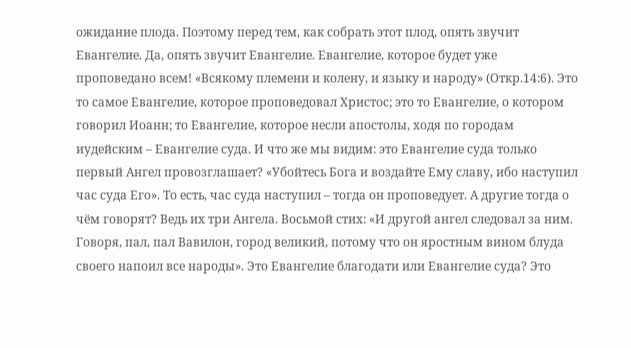ожидание плода. Поэтому перед тем, как собрать этот плод, опять звучит Евангелие. Да, опять звучит Евангелие. Евангелие, которое будет уже проповедано всем! «Всякому племени и колену, и языку и народу» (Откр.14:6). Это то самое Евангелие, которое проповедовал Христос; это то Евангелие, о котором говорил Иоанн; то Евангелие, которое несли апостолы, ходя по городам иудейским – Евангелие суда. И что же мы видим: это Евангелие суда только первый Ангел провозглашает? «Убойтесь Бога и воздайте Ему славу, ибо наступил час суда Его». То есть, час суда наступил – тогда он проповедует. А другие тогда о чём говорят? Ведь их три Ангела. Восьмой стих: «И другой ангел следовал за ним. Говоря, пал, пал Вавилон, город великий, потому что он яростным вином блуда своего напоил все народы». Это Евангелие благодати или Евангелие суда? Это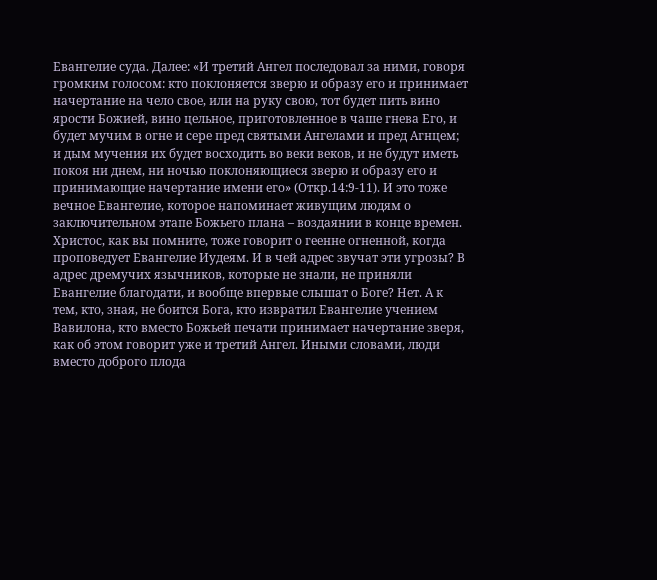Евангелие суда. Далее: «И третий Ангел последовал за ними, говоря громким голосом: кто поклоняется зверю и образу его и принимает начертание на чело свое, или на руку свою, тот будет пить вино ярости Божией, вино цельное, приготовленное в чаше гнева Его, и будет мучим в огне и сере пред святыми Ангелами и пред Агнцем; и дым мучения их будет восходить во веки веков, и не будут иметь покоя ни днем, ни ночью поклоняющиеся зверю и образу его и принимающие начертание имени его» (Откр.14:9-11). И это тоже вечное Евангелие, которое напоминает живущим людям о заключительном этапе Божьего плана – воздаянии в конце времен. Христос, как вы помните, тоже говорит о геенне огненной, когда проповедует Евангелие Иудеям. И в чей адрес звучат эти угрозы? В адрес дремучих язычников, которые не знали, не приняли Евангелие благодати, и вообще впервые слышат о Боге? Нет. А к тем, кто, зная, не боится Бога, кто извратил Евангелие учением Вавилона, кто вместо Божьей печати принимает начертание зверя, как об этом говорит уже и третий Ангел. Иными словами, люди вместо доброго плода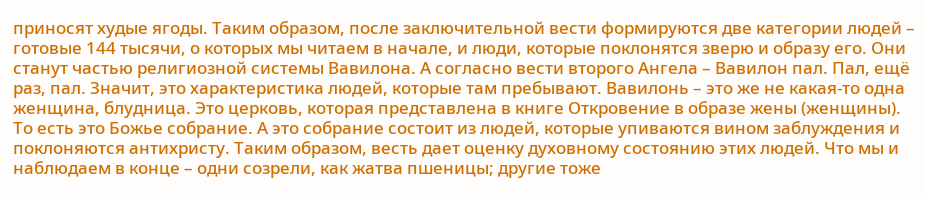приносят худые ягоды. Таким образом, после заключительной вести формируются две категории людей – готовые 144 тысячи, о которых мы читаем в начале, и люди, которые поклонятся зверю и образу его. Они станут частью религиозной системы Вавилона. А согласно вести второго Ангела – Вавилон пал. Пал, ещё раз, пал. Значит, это характеристика людей, которые там пребывают. Вавилонь – это же не какая-то одна женщина, блудница. Это церковь, которая представлена в книге Откровение в образе жены (женщины). То есть это Божье собрание. А это собрание состоит из людей, которые упиваются вином заблуждения и поклоняются антихристу. Таким образом, весть дает оценку духовному состоянию этих людей. Что мы и наблюдаем в конце – одни созрели, как жатва пшеницы; другие тоже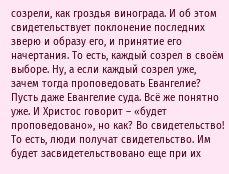созрели, как гроздья винограда. И об этом свидетельствует поклонение последних зверю и образу его, и принятие его начертания. То есть, каждый созрел в своём выборе. Ну, а если каждый созрел уже, зачем тогда проповедовать Евангелие? Пусть даже Евангелие суда. Всё же понятно уже. И Христос говорит – «будет проповедовано», но как? Во свидетельство! То есть, люди получат свидетельство. Им будет засвидетельствовано еще при их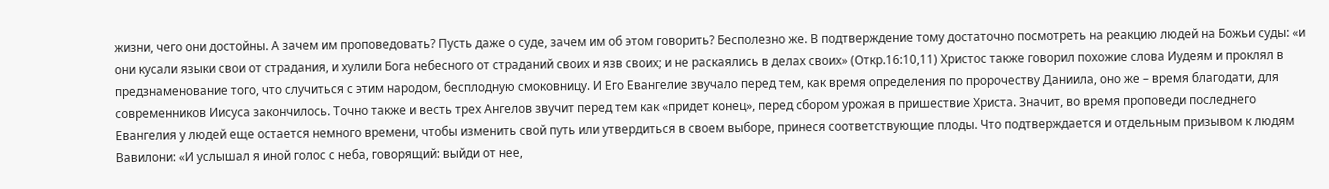жизни, чего они достойны. А зачем им проповедовать? Пусть даже о суде, зачем им об этом говорить? Бесполезно же. В подтверждение тому достаточно посмотреть на реакцию людей на Божьи суды: «и они кусали языки свои от страдания, и хулили Бога небесного от страданий своих и язв своих; и не раскаялись в делах своих» (Откр.16:10,11) Христос также говорил похожие слова Иудеям и проклял в предзнаменование того, что случиться с этим народом, бесплодную смоковницу. И Его Евангелие звучало перед тем, как время определения по пророчеству Даниила, оно же – время благодати, для современников Иисуса закончилось. Точно также и весть трех Ангелов звучит перед тем как «придет конец», перед сбором урожая в пришествие Христа. Значит, во время проповеди последнего Евангелия у людей еще остается немного времени, чтобы изменить свой путь или утвердиться в своем выборе, принеся соответствующие плоды. Что подтверждается и отдельным призывом к людям Вавилони: «И услышал я иной голос с неба, говорящий: выйди от нее,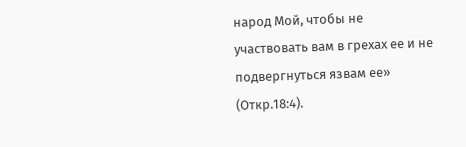народ Мой, чтобы не участвовать вам в грехах ее и не подвергнуться язвам ее» (Откр.18:4).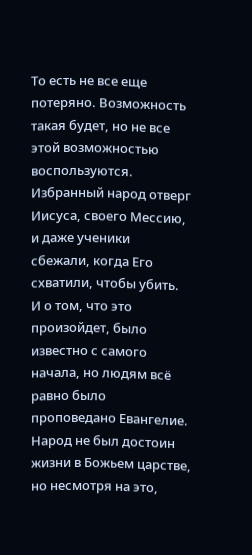То есть не все еще потеряно. Возможность такая будет, но не все этой возможностью воспользуются. Избранный народ отверг Иисуса, своего Мессию, и даже ученики сбежали, когда Его схватили, чтобы убить. И о том, что это произойдет, было известно с самого начала, но людям всё равно было проповедано Евангелие. Народ не был достоин жизни в Божьем царстве, но несмотря на это,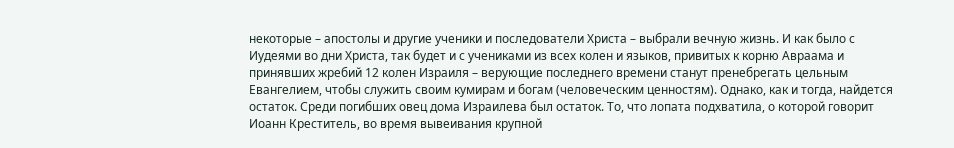некоторые – апостолы и другие ученики и последователи Христа – выбрали вечную жизнь. И как было с Иудеями во дни Христа, так будет и с учениками из всех колен и языков, привитых к корню Авраама и принявших жребий 12 колен Израиля – верующие последнего времени станут пренебрегать цельным Евангелием, чтобы служить своим кумирам и богам (человеческим ценностям). Однако, как и тогда, найдется остаток. Среди погибших овец дома Израилева был остаток. То, что лопата подхватила, о которой говорит Иоанн Креститель, во время вывеивания крупной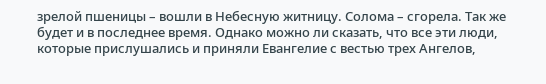зрелой пшеницы – вошли в Небесную житницу. Солома – сгорела. Так же будет и в последнее время. Однако можно ли сказать, что все эти люди, которые прислушались и приняли Евангелие с вестью трех Ангелов,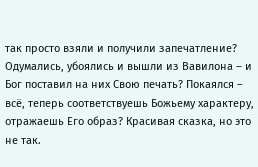так просто взяли и получили запечатление? Одумались, убоялись и вышли из Вавилона – и Бог поставил на них Свою печать? Покаялся – всё, теперь соответствуешь Божьему характеру, отражаешь Его образ? Красивая сказка, но это не так.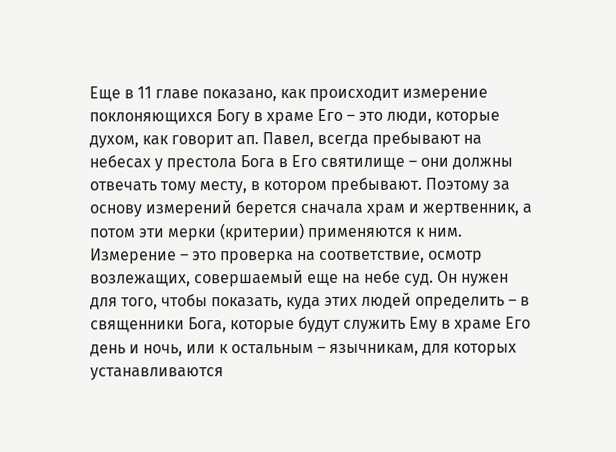Еще в 11 главе показано, как происходит измерение поклоняющихся Богу в храме Его – это люди, которые духом, как говорит ап. Павел, всегда пребывают на небесах у престола Бога в Его святилище – они должны отвечать тому месту, в котором пребывают. Поэтому за основу измерений берется сначала храм и жертвенник, а потом эти мерки (критерии) применяются к ним. Измерение – это проверка на соответствие, осмотр возлежащих, совершаемый еще на небе суд. Он нужен для того, чтобы показать, куда этих людей определить – в священники Бога, которые будут служить Ему в храме Его день и ночь, или к остальным – язычникам, для которых устанавливаются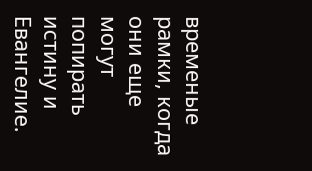временые рамки, когда они еще могут попирать истину и Евангелие.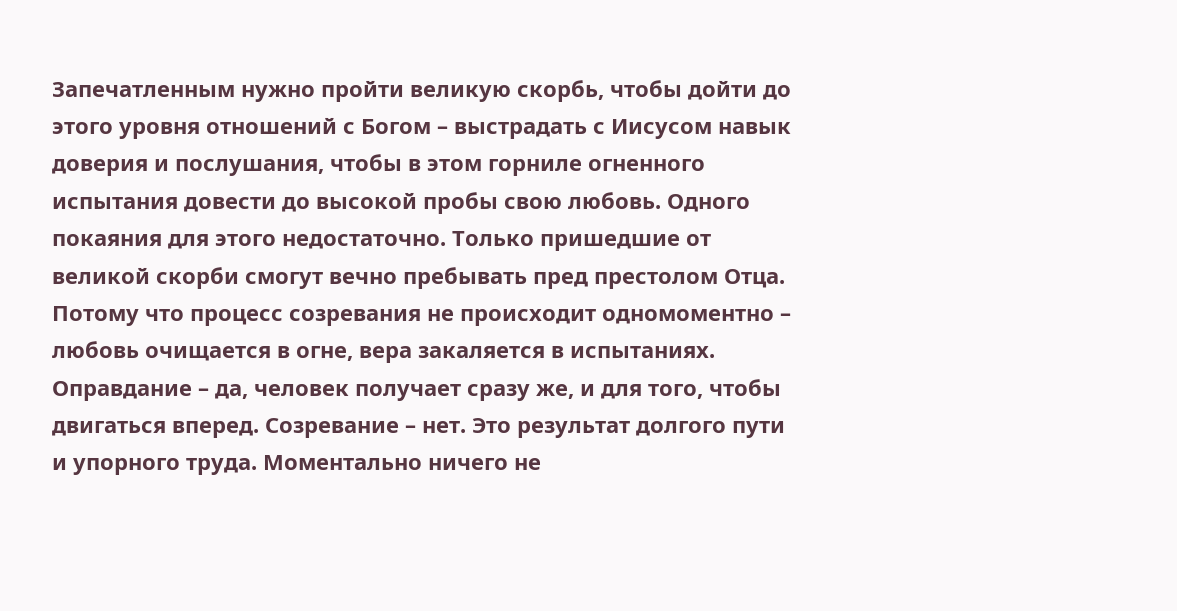Запечатленным нужно пройти великую скорбь, чтобы дойти до этого уровня отношений с Богом – выстрадать с Иисусом навык доверия и послушания, чтобы в этом горниле огненного испытания довести до высокой пробы свою любовь. Одного покаяния для этого недостаточно. Только пришедшие от великой скорби смогут вечно пребывать пред престолом Отца. Потому что процесс созревания не происходит одномоментно – любовь очищается в огне, вера закаляется в испытаниях. Оправдание – да, человек получает сразу же, и для того, чтобы двигаться вперед. Созревание – нет. Это результат долгого пути и упорного труда. Моментально ничего не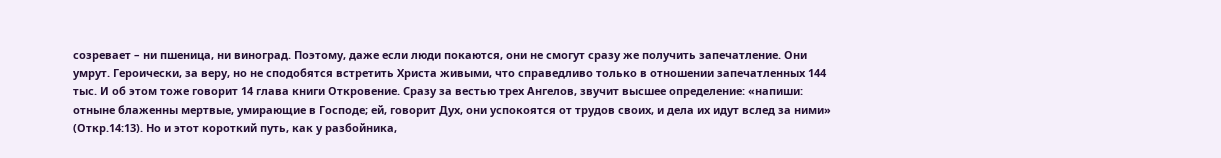созревает – ни пшеница, ни виноград. Поэтому, даже если люди покаются, они не смогут сразу же получить запечатление. Они умрут. Героически, за веру, но не сподобятся встретить Христа живыми, что справедливо только в отношении запечатленных 144 тыс. И об этом тоже говорит 14 глава книги Откровение. Сразу за вестью трех Ангелов, звучит высшее определение: «напиши: отныне блаженны мертвые, умирающие в Господе; ей, говорит Дух, они успокоятся от трудов своих, и дела их идут вслед за ними» (Откр.14:13). Но и этот короткий путь, как у разбойника,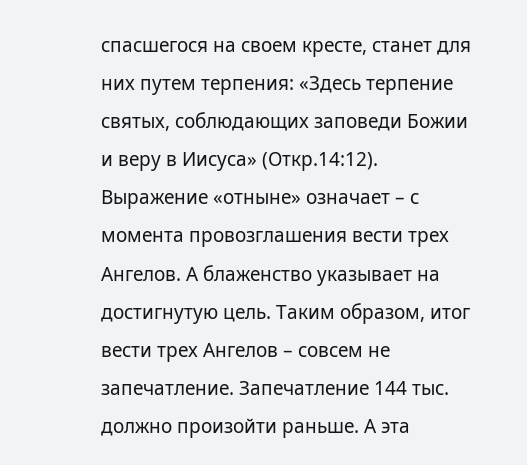спасшегося на своем кресте, станет для них путем терпения: «Здесь терпение святых, соблюдающих заповеди Божии и веру в Иисуса» (Откр.14:12). Выражение «отныне» означает – с момента провозглашения вести трех Ангелов. А блаженство указывает на достигнутую цель. Таким образом, итог вести трех Ангелов – совсем не запечатление. Запечатление 144 тыс. должно произойти раньше. А эта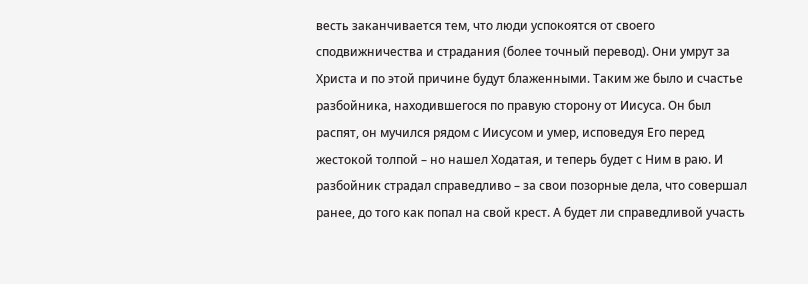весть заканчивается тем, что люди успокоятся от своего сподвижничества и страдания (более точный перевод). Они умрут за Христа и по этой причине будут блаженными. Таким же было и счастье разбойника, находившегося по правую сторону от Иисуса. Он был распят, он мучился рядом с Иисусом и умер, исповедуя Его перед жестокой толпой – но нашел Ходатая, и теперь будет с Ним в раю. И разбойник страдал справедливо – за свои позорные дела, что совершал ранее, до того как попал на свой крест. А будет ли справедливой участь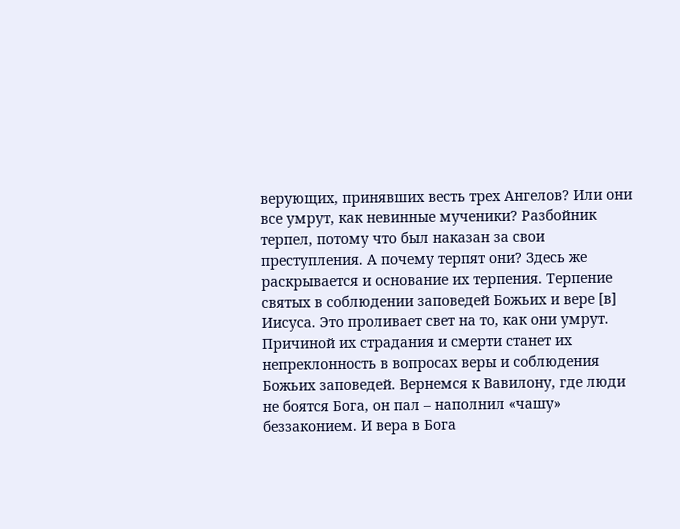верующих, принявших весть трех Ангелов? Или они все умрут, как невинные мученики? Разбойник терпел, потому что был наказан за свои преступления. А почему терпят они? Здесь же раскрывается и основание их терпения. Терпение святых в соблюдении заповедей Божьих и вере [в] Иисуса. Это проливает свет на то, как они умрут. Причиной их страдания и смерти станет их непреклонность в вопросах веры и соблюдения Божьих заповедей. Вернемся к Вавилону, где люди не боятся Бога, он пал – наполнил «чашу» беззаконием. И вера в Бога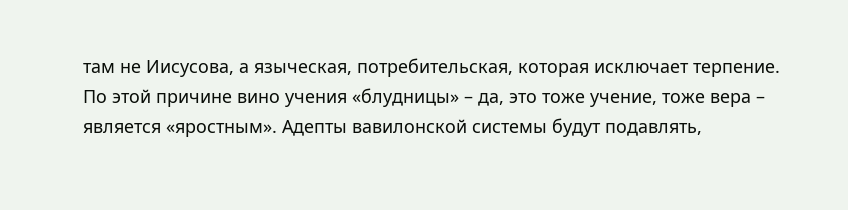там не Иисусова, а языческая, потребительская, которая исключает терпение. По этой причине вино учения «блудницы» – да, это тоже учение, тоже вера – является «яростным». Адепты вавилонской системы будут подавлять,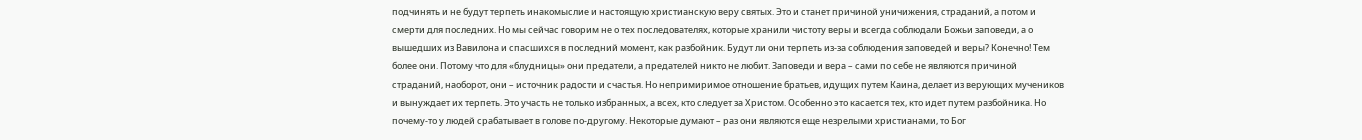подчинять и не будут терпеть инакомыслие и настоящую христианскую веру святых. Это и станет причиной уничижения, страданий, а потом и смерти для последних. Но мы сейчас говорим не о тех последователях, которые хранили чистоту веры и всегда соблюдали Божьи заповеди, а о вышедших из Вавилона и спасшихся в последний момент, как разбойник. Будут ли они терпеть из-за соблюдения заповедей и веры? Конечно! Тем более они. Потому что для «блудницы» они предатели, а предателей никто не любит. Заповеди и вера – сами по себе не являются причиной страданий, наоборот, они – источник радости и счастья. Но непримиримое отношение братьев, идущих путем Каина, делает из верующих мучеников и вынуждает их терпеть. Это участь не только избранных, а всех, кто следует за Христом. Особенно это касается тех, кто идет путем разбойника. Но почему-то у людей срабатывает в голове по-другому. Некоторые думают – раз они являются еще незрелыми христианами, то Бог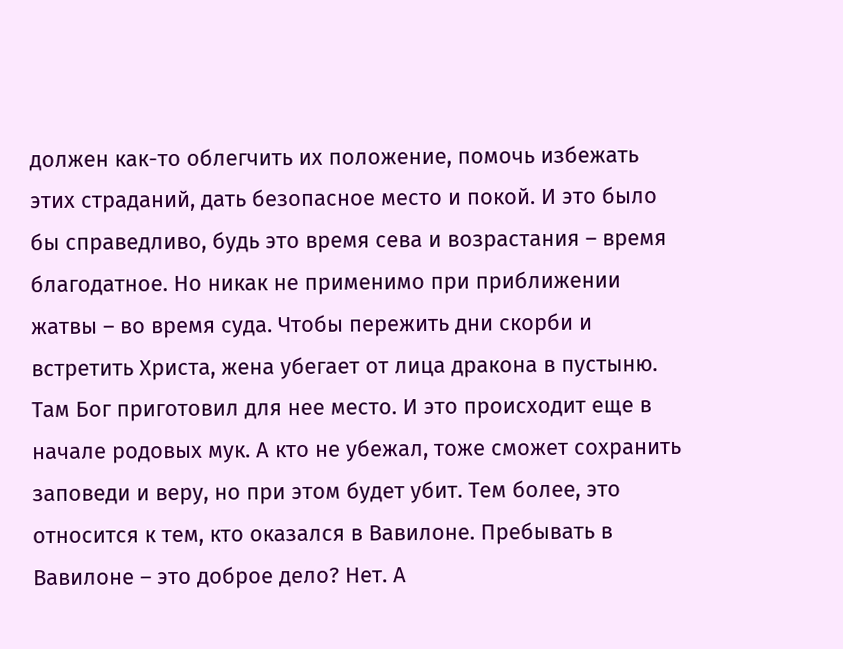должен как-то облегчить их положение, помочь избежать этих страданий, дать безопасное место и покой. И это было бы справедливо, будь это время сева и возрастания – время благодатное. Но никак не применимо при приближении жатвы – во время суда. Чтобы пережить дни скорби и встретить Христа, жена убегает от лица дракона в пустыню. Там Бог приготовил для нее место. И это происходит еще в начале родовых мук. А кто не убежал, тоже сможет сохранить заповеди и веру, но при этом будет убит. Тем более, это относится к тем, кто оказался в Вавилоне. Пребывать в Вавилоне – это доброе дело? Нет. А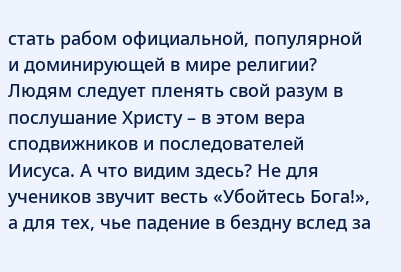стать рабом официальной, популярной и доминирующей в мире религии? Людям следует пленять свой разум в послушание Христу – в этом вера сподвижников и последователей Иисуса. А что видим здесь? Не для учеников звучит весть «Убойтесь Бога!», а для тех, чье падение в бездну вслед за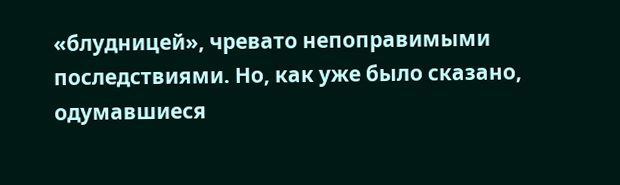«блудницей», чревато непоправимыми последствиями. Но, как уже было сказано, одумавшиеся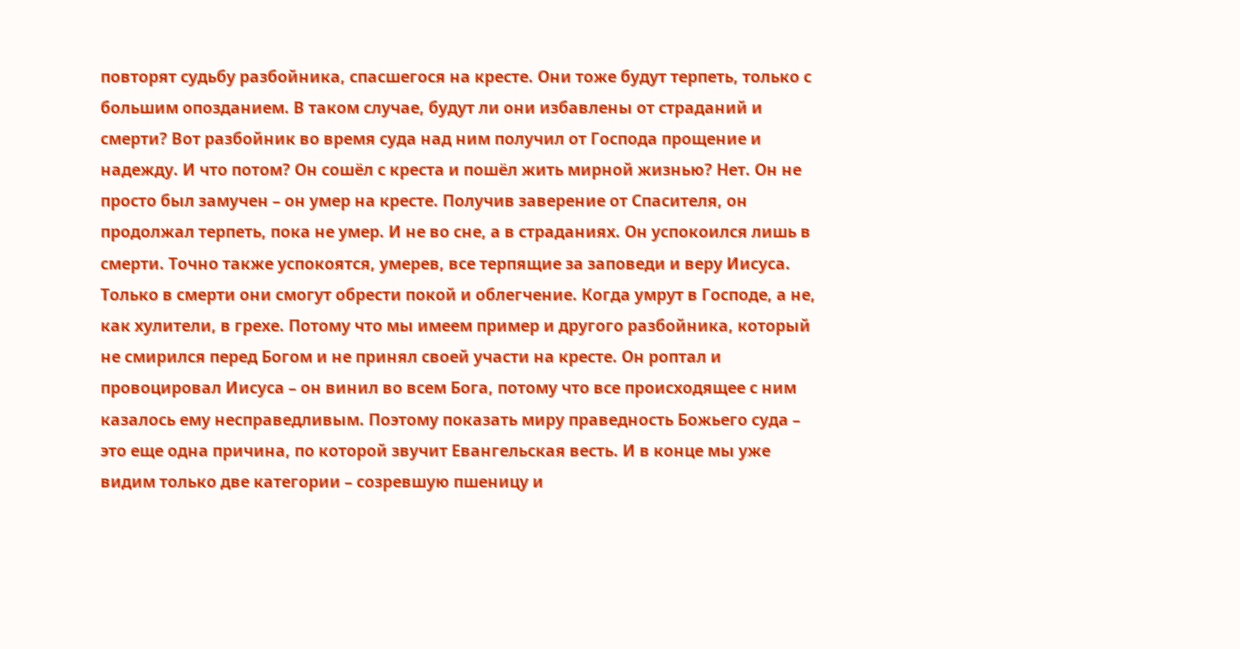повторят судьбу разбойника, спасшегося на кресте. Они тоже будут терпеть, только с большим опозданием. В таком случае, будут ли они избавлены от страданий и смерти? Вот разбойник во время суда над ним получил от Господа прощение и надежду. И что потом? Он сошёл с креста и пошёл жить мирной жизнью? Нет. Он не просто был замучен – он умер на кресте. Получив заверение от Спасителя, он продолжал терпеть, пока не умер. И не во сне, а в страданиях. Он успокоился лишь в смерти. Точно также успокоятся, умерев, все терпящие за заповеди и веру Иисуса. Только в смерти они смогут обрести покой и облегчение. Когда умрут в Господе, а не, как хулители, в грехе. Потому что мы имеем пример и другого разбойника, который не смирился перед Богом и не принял своей участи на кресте. Он роптал и провоцировал Иисуса – он винил во всем Бога, потому что все происходящее с ним казалось ему несправедливым. Поэтому показать миру праведность Божьего суда – это еще одна причина, по которой звучит Евангельская весть. И в конце мы уже видим только две категории – созревшую пшеницу и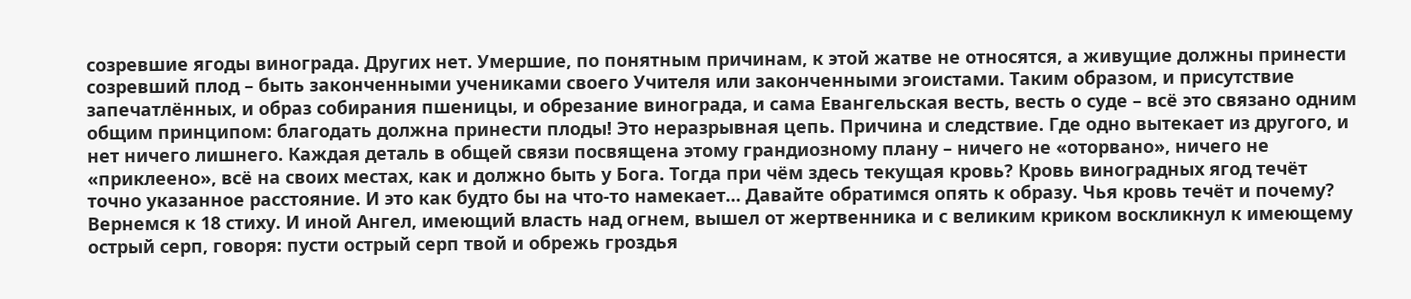созревшие ягоды винограда. Других нет. Умершие, по понятным причинам, к этой жатве не относятся, а живущие должны принести созревший плод – быть законченными учениками своего Учителя или законченными эгоистами. Таким образом, и присутствие запечатлённых, и образ собирания пшеницы, и обрезание винограда, и сама Евангельская весть, весть о суде – всё это связано одним общим принципом: благодать должна принести плоды! Это неразрывная цепь. Причина и следствие. Где одно вытекает из другого, и нет ничего лишнего. Каждая деталь в общей связи посвящена этому грандиозному плану – ничего не «оторвано», ничего не «приклеено», всё на своих местах, как и должно быть у Бога. Тогда при чём здесь текущая кровь? Кровь виноградных ягод течёт точно указанное расстояние. И это как будто бы на что-то намекает… Давайте обратимся опять к образу. Чья кровь течёт и почему? Вернемся к 18 стиху. И иной Ангел, имеющий власть над огнем, вышел от жертвенника и с великим криком воскликнул к имеющему острый серп, говоря: пусти острый серп твой и обрежь гроздья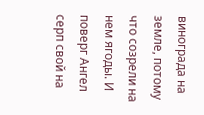винограда на земле, потому что созрели на нем ягоды. И поверг Ангел серп свой на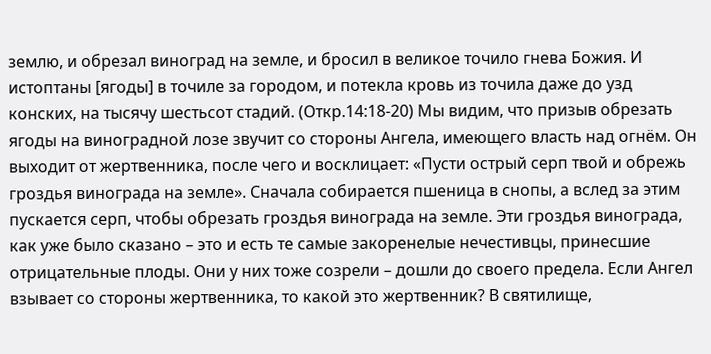землю, и обрезал виноград на земле, и бросил в великое точило гнева Божия. И истоптаны [ягоды] в точиле за городом, и потекла кровь из точила даже до узд конских, на тысячу шестьсот стадий. (Откр.14:18-20) Мы видим, что призыв обрезать ягоды на виноградной лозе звучит со стороны Ангела, имеющего власть над огнём. Он выходит от жертвенника, после чего и восклицает: «Пусти острый серп твой и обрежь гроздья винограда на земле». Сначала собирается пшеница в снопы, а вслед за этим пускается серп, чтобы обрезать гроздья винограда на земле. Эти гроздья винограда, как уже было сказано – это и есть те самые закоренелые нечестивцы, принесшие отрицательные плоды. Они у них тоже созрели – дошли до своего предела. Если Ангел взывает со стороны жертвенника, то какой это жертвенник? В святилище,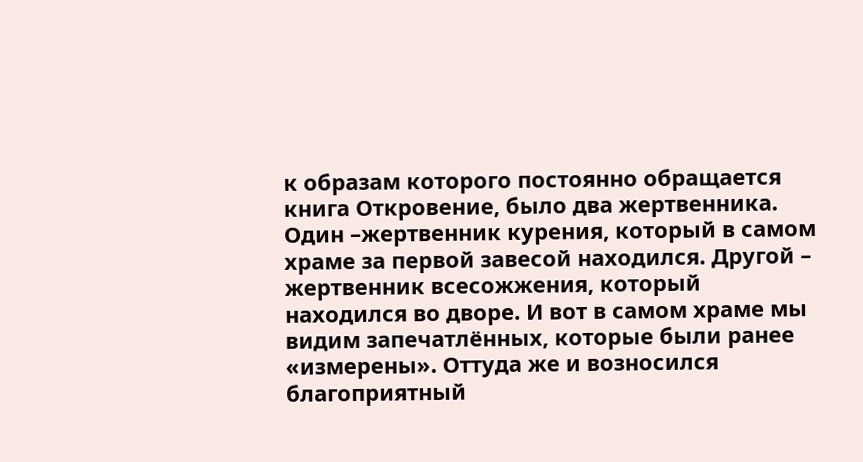к образам которого постоянно обращается книга Откровение, было два жертвенника. Один –жертвенник курения, который в самом храме за первой завесой находился. Другой – жертвенник всесожжения, который находился во дворе. И вот в самом храме мы видим запечатлённых, которые были ранее «измерены». Оттуда же и возносился благоприятный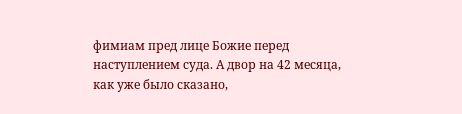фимиам пред лице Божие перед наступлением суда. А двор на 42 месяца, как уже было сказано,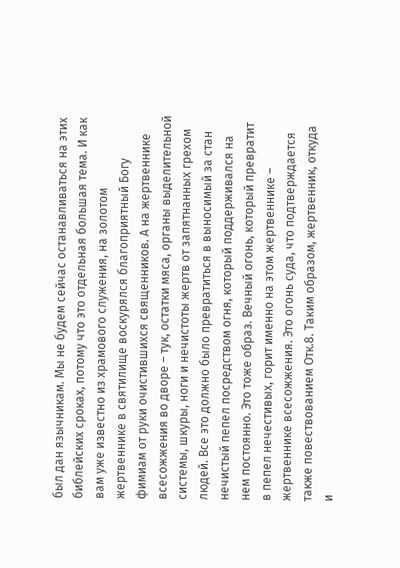был дан язычникам. Мы не будем сейчас останавливаться на этих библейских сроках, потому что это отдельная большая тема. И как вам уже известно из храмового служения, на золотом жертвеннике в святилище воскурялся благоприятный Богу фимиам от руки очистившихся священников. А на жертвеннике всесожжения во дворе – тук, остатки мяса, органы выделительной системы, шкуры, ноги и нечистоты жертв от запятнанных грехом людей. Все это должно было превратиться в выносимый за стан нечистый пепел посредством огня, который поддерживался на нем постоянно. Это тоже образ. Вечный огонь, который превратит в пепел нечестивых, горит именно на этом жертвеннике – жертвеннике всесожжения. Это огонь суда, что подтверждается также повествованием Отк.8. Таким образом, жертвенник, откуда и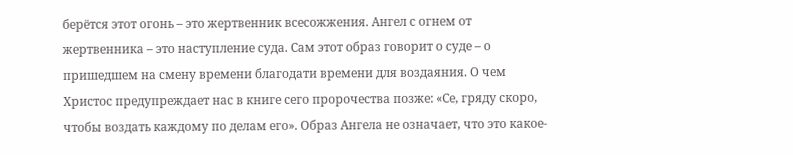берётся этот огонь – это жертвенник всесожжения. Ангел с огнем от жертвенника – это наступление суда. Сам этот образ говорит о суде – о пришедшем на смену времени благодати времени для воздаяния. О чем Христос предупреждает нас в книге сего пророчества позже: «Се, гряду скоро, чтобы воздать каждому по делам его». Образ Ангела не означает, что это какое-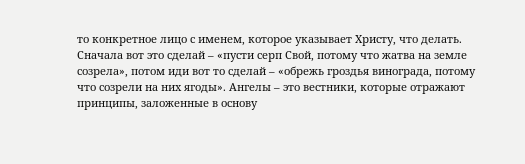то конкретное лицо с именем, которое указывает Христу, что делать. Сначала вот это сделай – «пусти серп Свой, потому что жатва на земле созрела», потом иди вот то сделай – «обрежь гроздья винограда, потому что созрели на них ягоды». Ангелы – это вестники, которые отражают принципы, заложенные в основу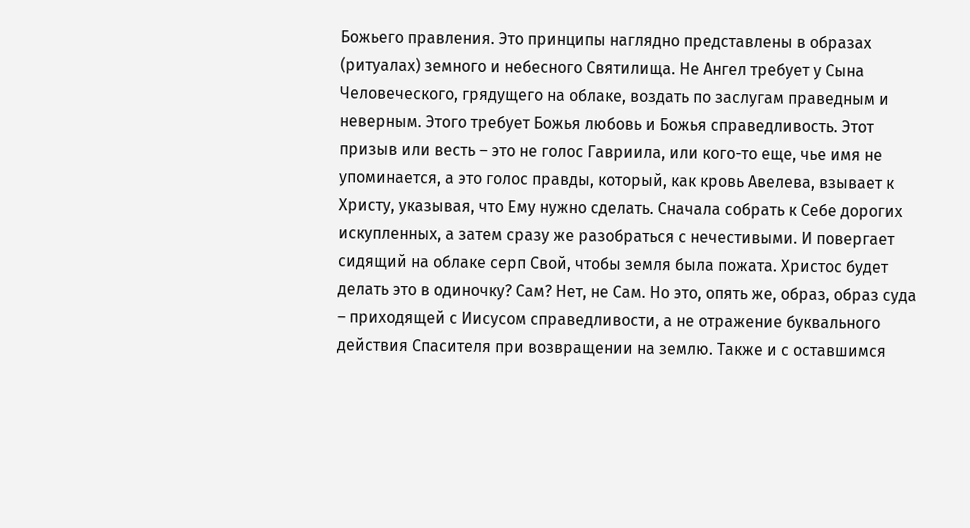Божьего правления. Это принципы наглядно представлены в образах (ритуалах) земного и небесного Святилища. Не Ангел требует у Сына Человеческого, грядущего на облаке, воздать по заслугам праведным и неверным. Этого требует Божья любовь и Божья справедливость. Этот призыв или весть – это не голос Гавриила, или кого-то еще, чье имя не упоминается, а это голос правды, который, как кровь Авелева, взывает к Христу, указывая, что Ему нужно сделать. Сначала собрать к Себе дорогих искупленных, а затем сразу же разобраться с нечестивыми. И повергает сидящий на облаке серп Свой, чтобы земля была пожата. Христос будет делать это в одиночку? Сам? Нет, не Сам. Но это, опять же, образ, образ суда – приходящей с Иисусом справедливости, а не отражение буквального действия Спасителя при возвращении на землю. Также и с оставшимся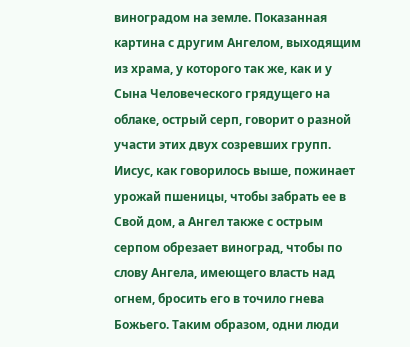виноградом на земле. Показанная картина с другим Ангелом, выходящим из храма, у которого так же, как и у Сына Человеческого грядущего на облаке, острый серп, говорит о разной участи этих двух созревших групп. Иисус, как говорилось выше, пожинает урожай пшеницы, чтобы забрать ее в Свой дом, а Ангел также с острым серпом обрезает виноград, чтобы по слову Ангела, имеющего власть над огнем, бросить его в точило гнева Божьего. Таким образом, одни люди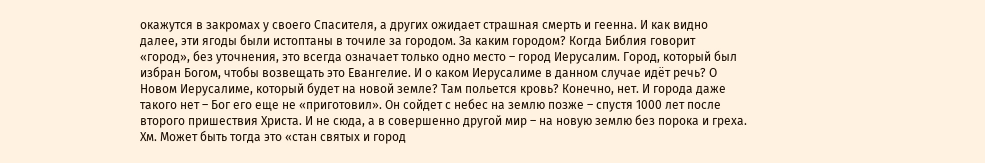окажутся в закромах у своего Спасителя, а других ожидает страшная смерть и геенна. И как видно далее, эти ягоды были истоптаны в точиле за городом. За каким городом? Когда Библия говорит «город», без уточнения, это всегда означает только одно место – город Иерусалим. Город, который был избран Богом, чтобы возвещать это Евангелие. И о каком Иерусалиме в данном случае идёт речь? О Новом Иерусалиме, который будет на новой земле? Там польется кровь? Конечно, нет. И города даже такого нет – Бог его еще не «приготовил». Он сойдет с небес на землю позже – спустя 1000 лет после второго пришествия Христа. И не сюда, а в совершенно другой мир – на новую землю без порока и греха. Хм. Может быть тогда это «стан святых и город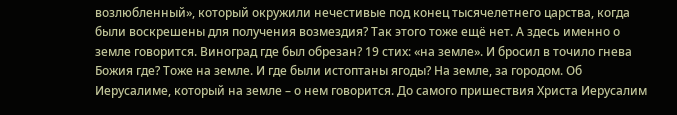возлюбленный», который окружили нечестивые под конец тысячелетнего царства, когда были воскрешены для получения возмездия? Так этого тоже ещё нет. А здесь именно о земле говорится. Виноград где был обрезан? 19 стих: «на земле». И бросил в точило гнева Божия где? Тоже на земле. И где были истоптаны ягоды? На земле, за городом. Об Иерусалиме, который на земле – о нем говорится. До самого пришествия Христа Иерусалим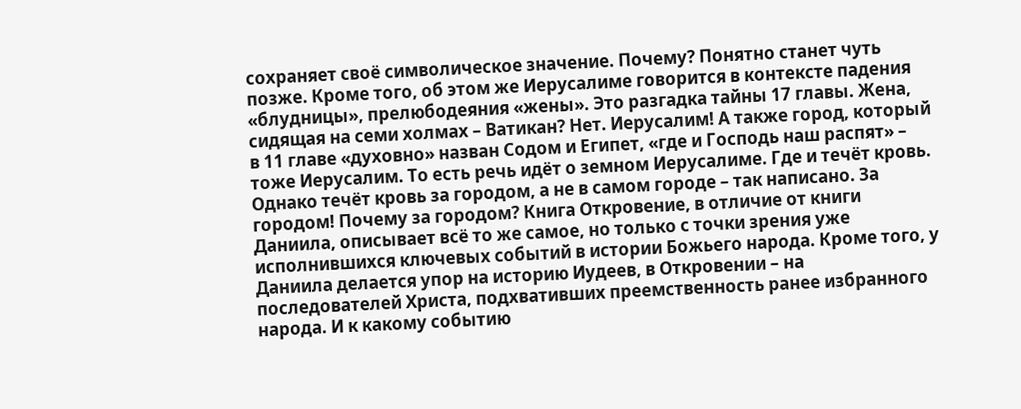сохраняет своё символическое значение. Почему? Понятно станет чуть позже. Кроме того, об этом же Иерусалиме говорится в контексте падения «блудницы», прелюбодеяния «жены». Это разгадка тайны 17 главы. Жена, сидящая на семи холмах – Ватикан? Нет. Иерусалим! А также город, который в 11 главе «духовно» назван Содом и Египет, «где и Господь наш распят» – тоже Иерусалим. То есть речь идёт о земном Иерусалиме. Где и течёт кровь. Однако течёт кровь за городом, а не в самом городе – так написано. За городом! Почему за городом? Книга Откровение, в отличие от книги Даниила, описывает всё то же самое, но только с точки зрения уже исполнившихся ключевых событий в истории Божьего народа. Кроме того, у Даниила делается упор на историю Иудеев, в Откровении – на последователей Христа, подхвативших преемственность ранее избранного народа. И к какому событию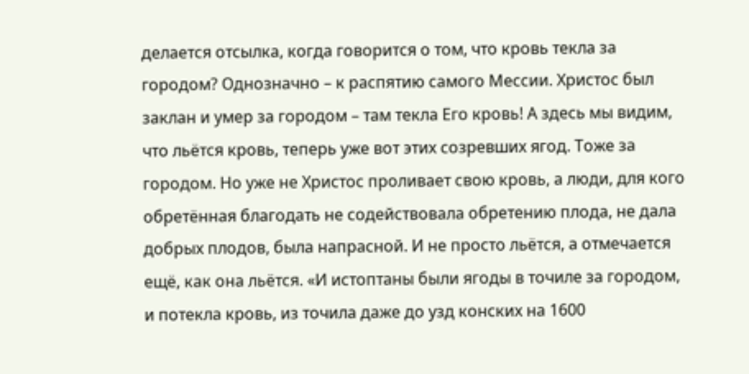делается отсылка, когда говорится о том, что кровь текла за городом? Однозначно – к распятию самого Мессии. Христос был заклан и умер за городом – там текла Его кровь! А здесь мы видим, что льётся кровь, теперь уже вот этих созревших ягод. Тоже за городом. Но уже не Христос проливает свою кровь, а люди, для кого обретённая благодать не содействовала обретению плода, не дала добрых плодов, была напрасной. И не просто льётся, а отмечается ещё, как она льётся. «И истоптаны были ягоды в точиле за городом, и потекла кровь, из точила даже до узд конских на 1600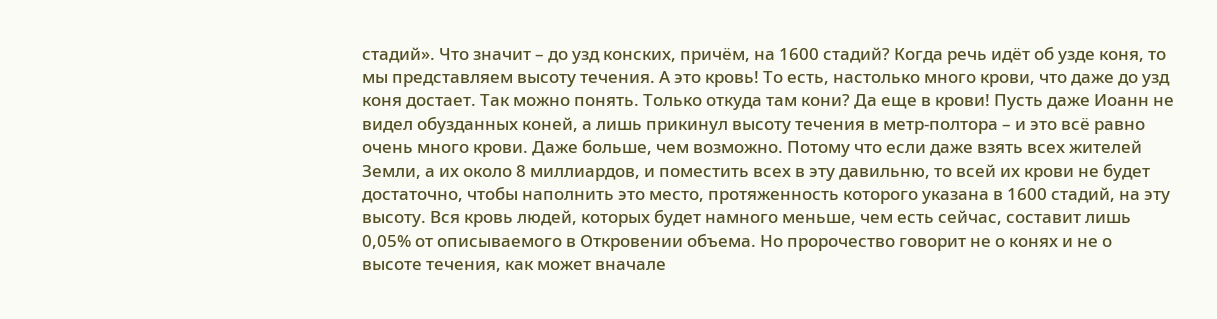стадий». Что значит – до узд конских, причём, на 1600 стадий? Когда речь идёт об узде коня, то мы представляем высоту течения. А это кровь! То есть, настолько много крови, что даже до узд коня достает. Так можно понять. Только откуда там кони? Да еще в крови! Пусть даже Иоанн не видел обузданных коней, а лишь прикинул высоту течения в метр-полтора – и это всё равно очень много крови. Даже больше, чем возможно. Потому что если даже взять всех жителей Земли, а их около 8 миллиардов, и поместить всех в эту давильню, то всей их крови не будет достаточно, чтобы наполнить это место, протяженность которого указана в 1600 стадий, на эту высоту. Вся кровь людей, которых будет намного меньше, чем есть сейчас, составит лишь 0,05% от описываемого в Откровении объема. Но пророчество говорит не о конях и не о высоте течения, как может вначале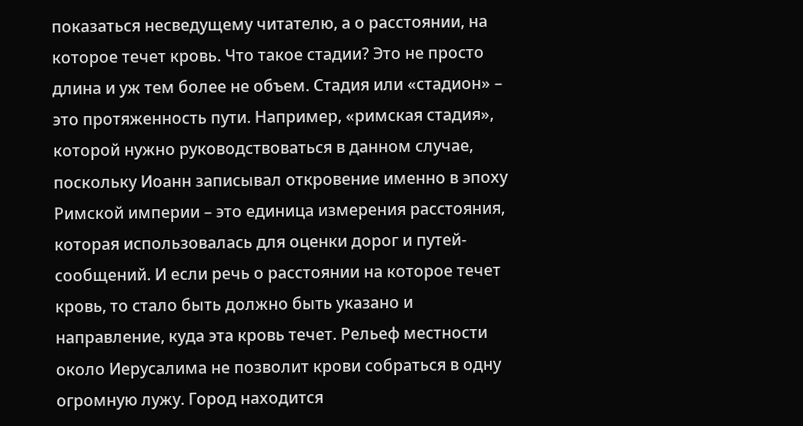показаться несведущему читателю, а о расстоянии, на которое течет кровь. Что такое стадии? Это не просто длина и уж тем более не объем. Стадия или «стадион» – это протяженность пути. Например, «римская стадия», которой нужно руководствоваться в данном случае, поскольку Иоанн записывал откровение именно в эпоху Римской империи – это единица измерения расстояния, которая использовалась для оценки дорог и путей-сообщений. И если речь о расстоянии на которое течет кровь, то стало быть должно быть указано и направление, куда эта кровь течет. Рельеф местности около Иерусалима не позволит крови собраться в одну огромную лужу. Город находится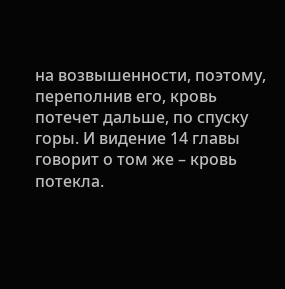на возвышенности, поэтому, переполнив его, кровь потечет дальше, по спуску горы. И видение 14 главы говорит о том же – кровь потекла.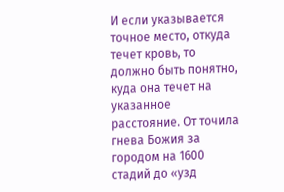И если указывается точное место, откуда течет кровь, то должно быть понятно, куда она течет на указанное расстояние. От точила гнева Божия за городом на 1600 стадий до «узд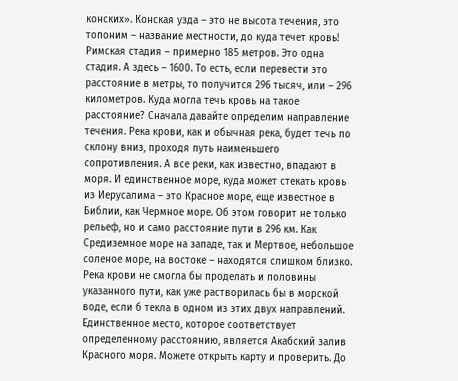конских». Конская узда – это не высота течения, это топоним – название местности, до куда течет кровь! Римская стадия – примерно 185 метров. Это одна стадия. А здесь – 1600. То есть, если перевести это расстояние в метры, то получится 296 тысяч, или – 296 километров. Куда могла течь кровь на такое расстояние? Сначала давайте определим направление течения. Река крови, как и обычная река, будет течь по склону вниз, проходя путь наименьшего сопротивления. А все реки, как известно, впадают в моря. И единственное море, куда может стекать кровь из Иерусалима – это Красное море, еще известное в Библии, как Чермное море. Об этом говорит не только рельеф, но и само расстояние пути в 296 км. Как Средиземное море на западе, так и Мертвое, небольшое соленое море, на востоке – находятся слишком близко. Река крови не смогла бы проделать и половины указанного пути, как уже растворилась бы в морской воде, если б текла в одном из этих двух направлений. Единственное место, которое соответствует определенному расстоянию, является Акабский залив Красного моря. Можете открыть карту и проверить. До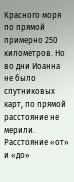Красного моря по прямой примерно 250 километров. Но во дни Иоанна не было спутниковых карт, по прямой расстояние не мерили. Расстояние «от» и «до»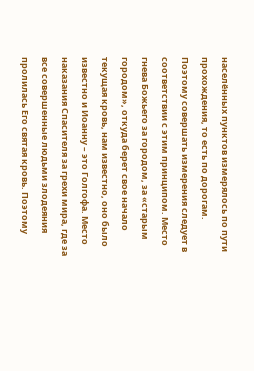населённых пунктов измерялось по пути прохождения, то есть по дорогам. Поэтому совершать измерения следует в соответствии с этим принципом. Место гнева Божьего за городом, за «старым городом», откуда берет свое начало текущая кровь, нам известно, оно было известно и Иоанну – это Голгофа. Место наказания Спасителя за грехи мира, где за все совершенные людьми злодеяния пролилась Его святая кровь. Поэтому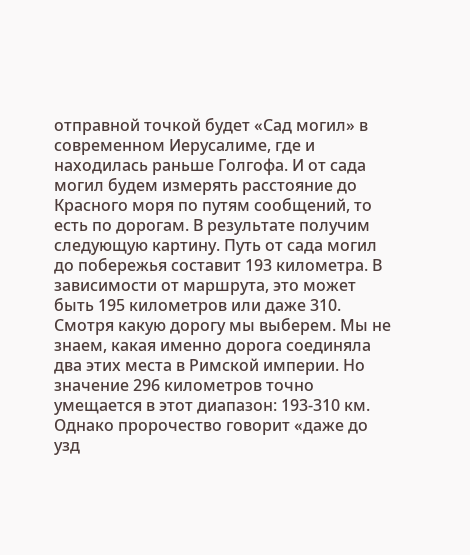отправной точкой будет «Сад могил» в современном Иерусалиме, где и находилась раньше Голгофа. И от сада могил будем измерять расстояние до Красного моря по путям сообщений, то есть по дорогам. В результате получим следующую картину. Путь от сада могил до побережья составит 193 километра. В зависимости от маршрута, это может быть 195 километров или даже 310. Смотря какую дорогу мы выберем. Мы не знаем, какая именно дорога соединяла два этих места в Римской империи. Но значение 296 километров точно умещается в этот диапазон: 193-310 км. Однако пророчество говорит «даже до узд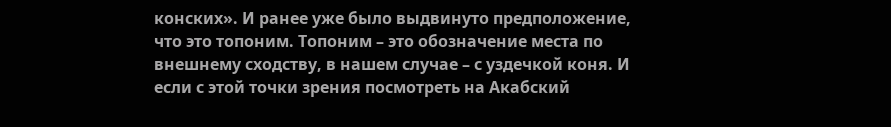конских». И ранее уже было выдвинуто предположение, что это топоним. Топоним – это обозначение места по внешнему сходству, в нашем случае – с уздечкой коня. И если с этой точки зрения посмотреть на Акабский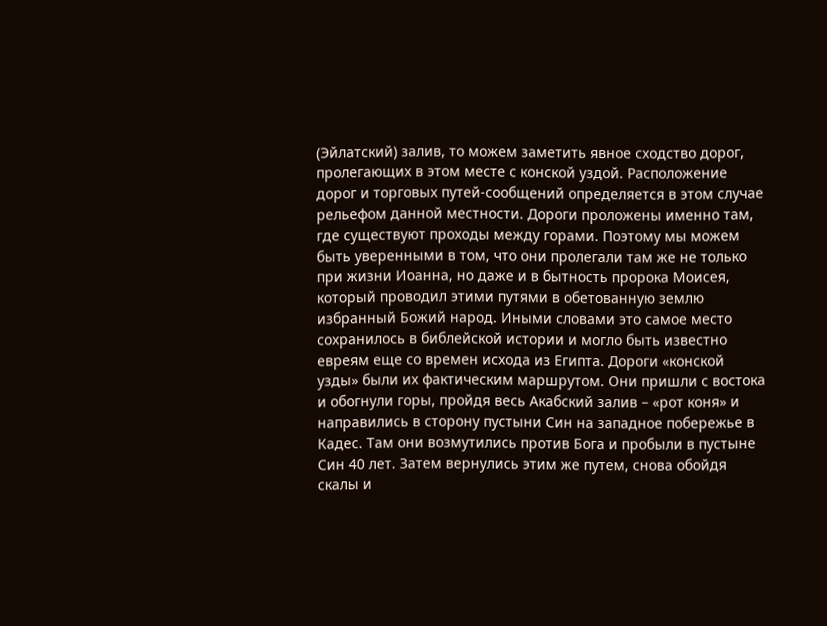(Эйлатский) залив, то можем заметить явное сходство дорог, пролегающих в этом месте с конской уздой. Расположение дорог и торговых путей-сообщений определяется в этом случае рельефом данной местности. Дороги проложены именно там, где существуют проходы между горами. Поэтому мы можем быть уверенными в том, что они пролегали там же не только при жизни Иоанна, но даже и в бытность пророка Моисея, который проводил этими путями в обетованную землю избранный Божий народ. Иными словами это самое место сохранилось в библейской истории и могло быть известно евреям еще со времен исхода из Египта. Дороги «конской узды» были их фактическим маршрутом. Они пришли с востока и обогнули горы, пройдя весь Акабский залив – «рот коня» и направились в сторону пустыни Син на западное побережье в Кадес. Там они возмутились против Бога и пробыли в пустыне Син 40 лет. Затем вернулись этим же путем, снова обойдя скалы и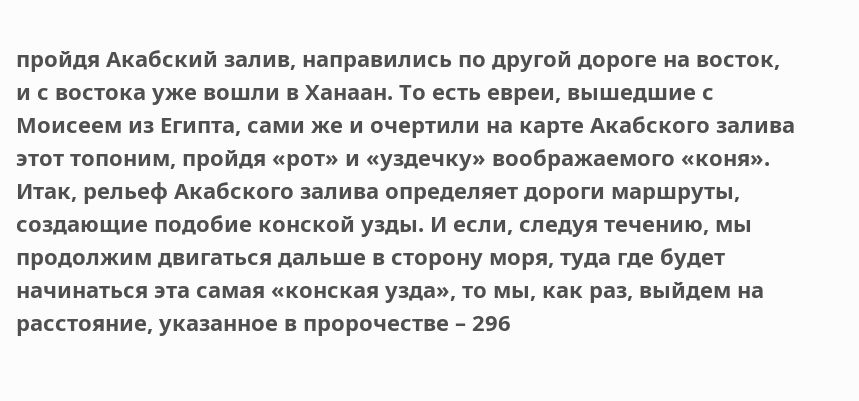пройдя Акабский залив, направились по другой дороге на восток, и с востока уже вошли в Ханаан. То есть евреи, вышедшие с Моисеем из Египта, сами же и очертили на карте Акабского залива этот топоним, пройдя «рот» и «уздечку» воображаемого «коня». Итак, рельеф Акабского залива определяет дороги маршруты, создающие подобие конской узды. И если, следуя течению, мы продолжим двигаться дальше в сторону моря, туда где будет начинаться эта самая «конская узда», то мы, как раз, выйдем на расстояние, указанное в пророчестве – 296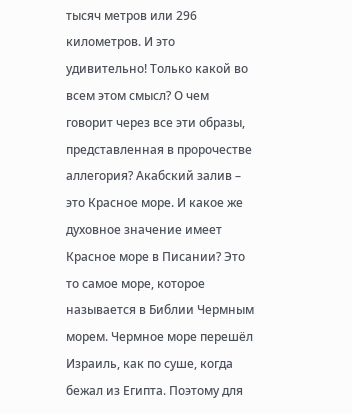тысяч метров или 296 километров. И это удивительно! Только какой во всем этом смысл? О чем говорит через все эти образы, представленная в пророчестве аллегория? Акабский залив – это Красное море. И какое же духовное значение имеет Красное море в Писании? Это то самое море, которое называется в Библии Чермным морем. Чермное море перешёл Израиль, как по суше, когда бежал из Египта. Поэтому для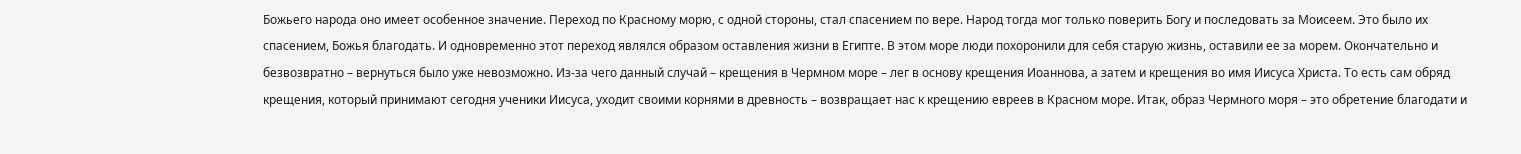Божьего народа оно имеет особенное значение. Переход по Красному морю, с одной стороны, стал спасением по вере. Народ тогда мог только поверить Богу и последовать за Моисеем. Это было их спасением, Божья благодать. И одновременно этот переход являлся образом оставления жизни в Египте. В этом море люди похоронили для себя старую жизнь, оставили ее за морем. Окончательно и безвозвратно – вернуться было уже невозможно. Из-за чего данный случай – крещения в Чермном море – лег в основу крещения Иоаннова, а затем и крещения во имя Иисуса Христа. То есть сам обряд крещения, который принимают сегодня ученики Иисуса, уходит своими корнями в древность – возвращает нас к крещению евреев в Красном море. Итак, образ Чермного моря – это обретение благодати и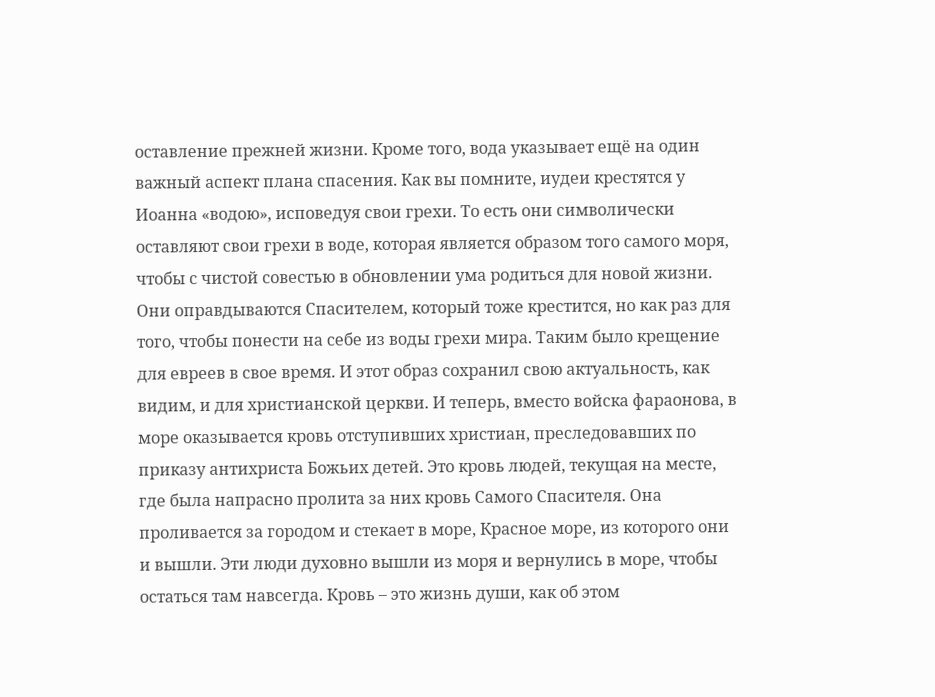оставление прежней жизни. Кроме того, вода указывает ещё на один важный аспект плана спасения. Как вы помните, иудеи крестятся у Иоанна «водою», исповедуя свои грехи. То есть они символически оставляют свои грехи в воде, которая является образом того самого моря, чтобы с чистой совестью в обновлении ума родиться для новой жизни. Они оправдываются Спасителем, который тоже крестится, но как раз для того, чтобы понести на себе из воды грехи мира. Таким было крещение для евреев в свое время. И этот образ сохранил свою актуальность, как видим, и для христианской церкви. И теперь, вместо войска фараонова, в море оказывается кровь отступивших христиан, преследовавших по приказу антихриста Божьих детей. Это кровь людей, текущая на месте, где была напрасно пролита за них кровь Самого Спасителя. Она проливается за городом и стекает в море, Красное море, из которого они и вышли. Эти люди духовно вышли из моря и вернулись в море, чтобы остаться там навсегда. Кровь – это жизнь души, как об этом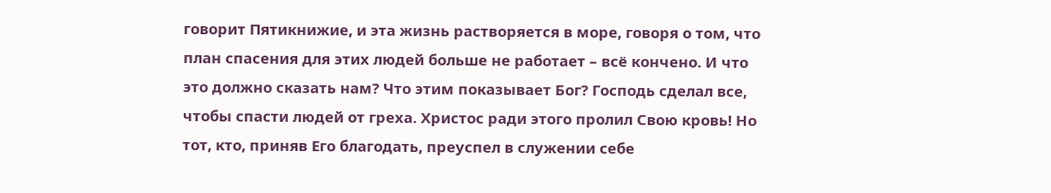говорит Пятикнижие, и эта жизнь растворяется в море, говоря о том, что план спасения для этих людей больше не работает – всё кончено. И что это должно сказать нам? Что этим показывает Бог? Господь сделал все, чтобы спасти людей от греха. Христос ради этого пролил Свою кровь! Но тот, кто, приняв Его благодать, преуспел в служении себе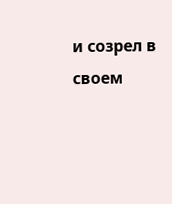и созрел в своем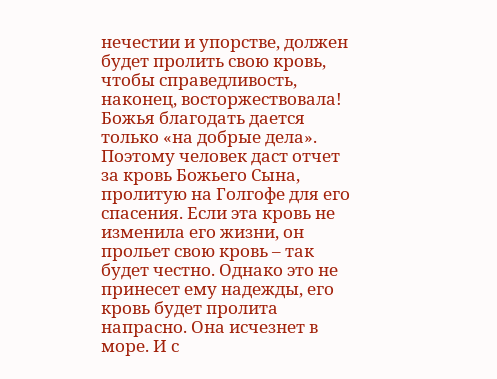нечестии и упорстве, должен будет пролить свою кровь, чтобы справедливость, наконец, восторжествовала! Божья благодать дается только «на добрые дела». Поэтому человек даст отчет за кровь Божьего Сына, пролитую на Голгофе для его спасения. Если эта кровь не изменила его жизни, он прольет свою кровь – так будет честно. Однако это не принесет ему надежды, его кровь будет пролита напрасно. Она исчезнет в море. И с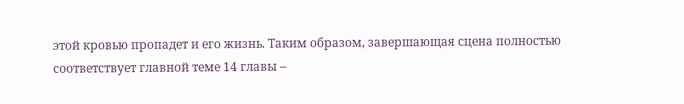этой кровью пропадет и его жизнь. Таким образом, завершающая сцена полностью соответствует главной теме 14 главы –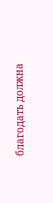благодать должна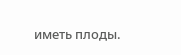иметь плоды.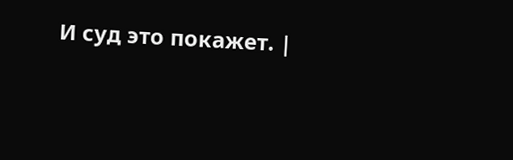И суд это покажет. |